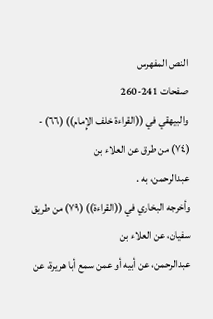النص المفهرس
صفحات 241-260
والبيهقي في ((القراءة خلف الإِمام)) (٦٦) - (٧٤) من طرق عن العلاء بن
عبدالرحمن، به .
وأخرجه البخاري في ((القراءة)) (٧٩) من طريق سفيان، عن العلاء بن
عبدالرحمن، عن أبيه أو عمن سمع أبا هريرة، عن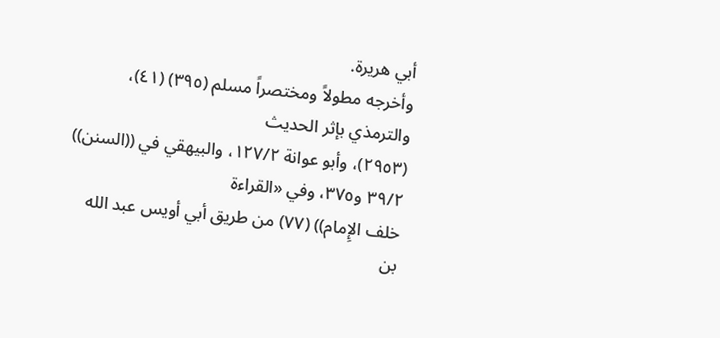أبي هريرة.
وأخرجه مطولاً ومختصراً مسلم (٣٩٥) (٤١)، والترمذي بإثر الحديث
(٢٩٥٣)، وأبو عوانة ١٢٧/٢، والبيهقي في ((السنن)) ٣٩/٢ و٣٧٥، وفي «القراءة
خلف الإِمام)) (٧٧) من طريق أبي أويس عبد الله بن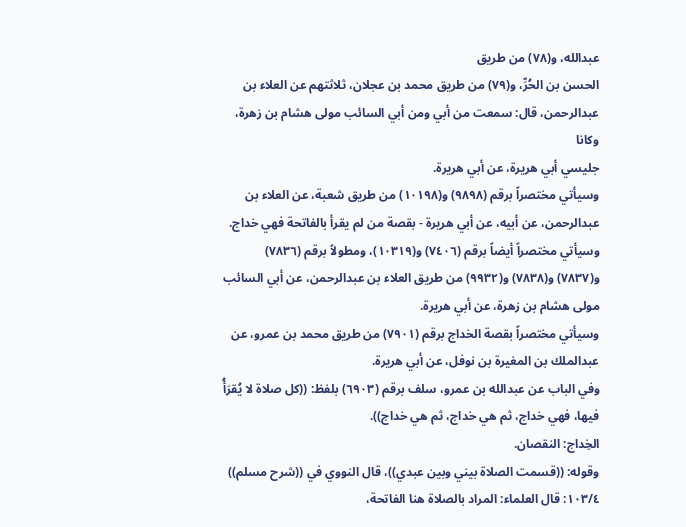عبدالله، و(٧٨) من طريق
الحسن بن الحُرِّ، و(٧٩) من طريق محمد بن عجلان، ثلاثتهم عن العلاء بن
عبدالرحمن، قال: سمعت من أبي ومن أبي السائب مولى هشام بن زهرة، وكانا
جليسي أبي هريرة، عن أبي هريرة.
وسيأتي مختصراً برقم (٩٨٩٨) و(١٠١٩٨) من طريق شعبة، عن العلاء بن
عبدالرحمن، عن أبيه، عن أبي هريرة - بقصة من لم يقرأ بالفاتحة فهي خداج.
وسيأتي مختصراً أيضاً برقم (٧٤٠٦) و(١٠٣١٩)، ومطولاً برقم (٧٨٣٦)
و(٧٨٣٧) و(٧٨٣٨) و(٩٩٣٢) من طريق العلاء بن عبدالرحمن، عن أبي السائب
مولى هشام بن زهرة، عن أبي هريرة.
وسيأتي مختصراً بقصة الخداج برقم (٧٩٠١) من طريق محمد بن عمرو، عن
عبدالملك بن المغيرة بن نوفل، عن أبي هريرة.
وفي الباب عن عبدالله بن عمرو، سلف برقم (٦٩٠٣) بلفظ: ((كل صلاة لا يُقرَأُ
فيها، فهي خداج، ثم هي خداج، ثم هي خداج)).
الخِداج: النقصان.
وقوله: ((قسمت الصلاة بيني وبين عبدي))، قال النووي في ((شرح مسلم))
١٠٣/٤: قال العلماء: المراد بالصلاة هنا الفاتحة،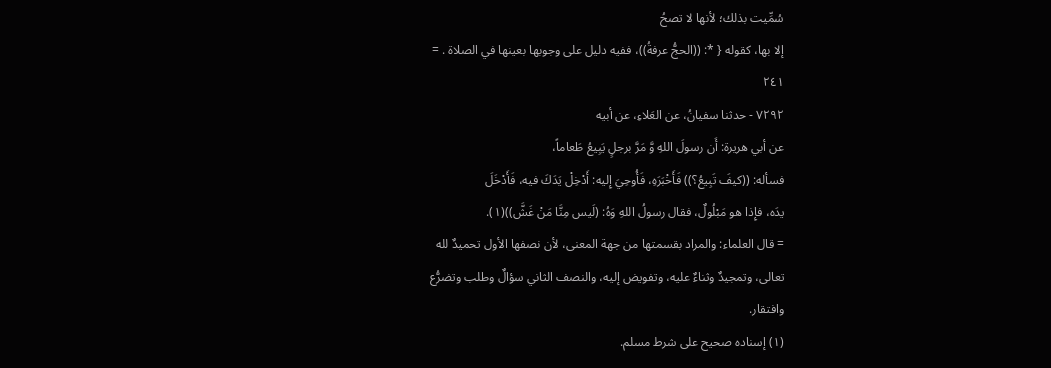سُمِّيت بذلك؛ لأنها لا تصحُ
إلا بها، كقوله { *: ((الحجُّ عرفةُ))، ففيه دليل على وجوبها بعينها في الصلاة . =
٢٤١
٧٢٩٢ - حدثنا سفيانُ، عن العَلاءِ، عن أبيه
عن أبي هريرة: أَن رسولَ اللهِ وَّ مَرَّ برجلٍ يَبِيعُ طَعاماً،
فسأله: ((كيفَ تَبِيعُ؟)) فَأَخْبَرَهِ، فَأُوحِيَ إِليه: أَدْخِلْ يَدَكَ فيه، فَأَدْخَلَ
يدَه، فإِذا هو مَبْلُولٌ، فقال رسولُ اللهِ وَهُ: (لَيس مِنَّا مَنْ غَشَّ))(١).
= قال العلماء: والمراد بقسمتها من جهة المعنى، لأن نصفها الأول تحميدٌ لله
تعالى، وتمجيدٌ وثناءٌ عليه، وتفويض إليه، والنصف الثاني سؤالٌ وطلب وتضرُّع
وافتقار.
(١) إسناده صحيح على شرط مسلم.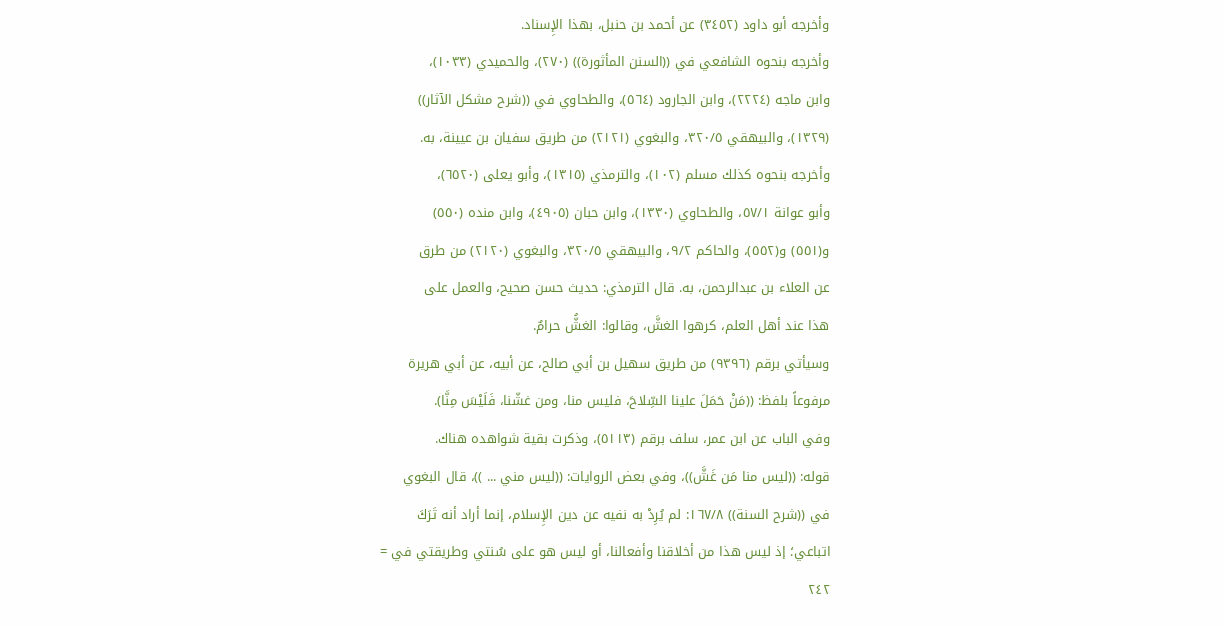وأخرجه أبو داود (٣٤٥٢) عن أحمد بن حنبل، بهذا الإِسناد.
وأخرجه بنحوه الشافعي في ((السنن المأثورة)) (٢٧٠)، والحميدي (١٠٣٣)،
وابن ماجه (٢٢٢٤)، وابن الجارود (٥٦٤)، والطحاوي في ((شرح مشكل الآثار))
(١٣٢٩)، والبيهقي ٣٢٠/٥، والبغوي (٢١٢١) من طريق سفيان بن عيينة، به.
وأخرجه بنحوه كذلك مسلم (١٠٢)، والترمذي (١٣١٥)، وأبو يعلى (٦٥٢٠)،
وأبو عوانة ٥٧/١، والطحاوي (١٣٣٠)، وابن حبان (٤٩٠٥)، وابن منده (٥٥٠)
و(٥٥١) و(٥٥٢)، والحاكم ٩/٢، والبيهقي ٣٢٠/٥، والبغوي (٢١٢٠) من طرق
عن العلاء بن عبدالرحمن، به. قال الترمذي: حديث حسن صحيح، والعمل على
هذا عند أهل العلم، كرهوا الغشَّ، وقالوا: الغشُّ حرامٌ.
وسيأتي برقم (٩٣٩٦) من طريق سهيل بن أبي صالح، عن أبيه، عن أبي هريرة
مرفوعاً بلفظ: ((مَنْ حَمَلَ علينا السِّلاحَ، فليس منا، ومن غشّنا، فَلَيْسَ مِنَّا).
وفي الباب عن ابن عمر، سلف برقم (٥١١٣)، وذكرت بقية شواهده هناك.
قوله: ((ليس منا مَن غَشَّ))، وفي بعض الروايات: ((ليس مني ... ))، قال البغوي
في ((شرح السنة)) ١٦٧/٨: لم يُرِدْ به نفيه عن دين الإِسلام، إنما أراد أنه تَرَكَ
اتباعي؛ إذ ليس هذا من أخلاقنا وأفعالنا، أو ليس هو على سُنتي وطريقتي في =
٢٤٢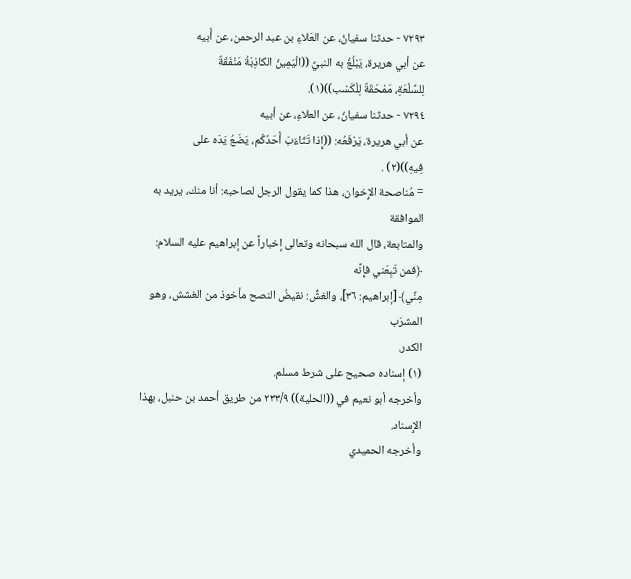٧٢٩٣ - حدثنا سفيانُ، عن العَلاءِ بن عبد الرحمن، عن أَبيه
عن أبي هريرة، يَبْلُغُ به النبيِّ ((الْيَمِينُ الكاذِبَةُ مَنْفَقَةٌ
لِلسِّلْعَةِ، مَمْحَقَةٌ لِلْكَسْب))(١).
٧٢٩٤ - حدثنا سفيانُ، عن العلاءِ، عن أبيه
عن أبي هريرة، يَرْفَعُه: ((إِذا تَثَاءَبَ أَحَدُكُم، يَضَعُ يَدَه على
فِیهِ))(٢) .
= مُناصحة الإِخوان، هذا كما يقول الرجل لصاحبه: أنا منك، يريد به الموافقة
والمتابعة، قال الله سبحانه وتعالى إخباراً عن إبراهيم عليه السلام: ﴿فمن تَبِعَني فإِنَّه
مِنِّي﴾ [إبراهيم: ٣٦]، والغشُّ: نقيضُ النصح مأخوذ من الغشش، وهو المشرَب
الكدر.
(١) إسناده صحيح على شرط مسلم.
وأخرجه أبو نعيم في ((الحلية)) ٢٣٣/٩ من طريق أحمد بن حنبل، بهذا
الإِسناد.
وأخرجه الحميدي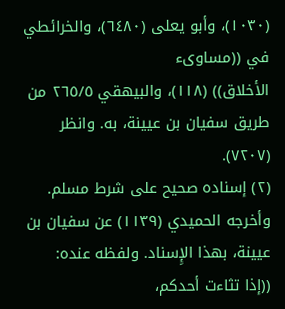(١٠٣٠)، وأبو يعلى (٦٤٨٠)، والخرائطي في ((مساوىء
الأخلاق)) (١١٨)، والبيهقي ٢٦٥/٥ من طريق سفيان بن عيينة، به. وانظر
(٧٢٠٧).
(٢) إسناده صحيح على شرط مسلم.
وأخرجه الحميدي (١١٣٩) عن سفيان بن عيينة، بهذا الإِسناد. ولفظه عنده:
((إذا تثاءت أحدكم،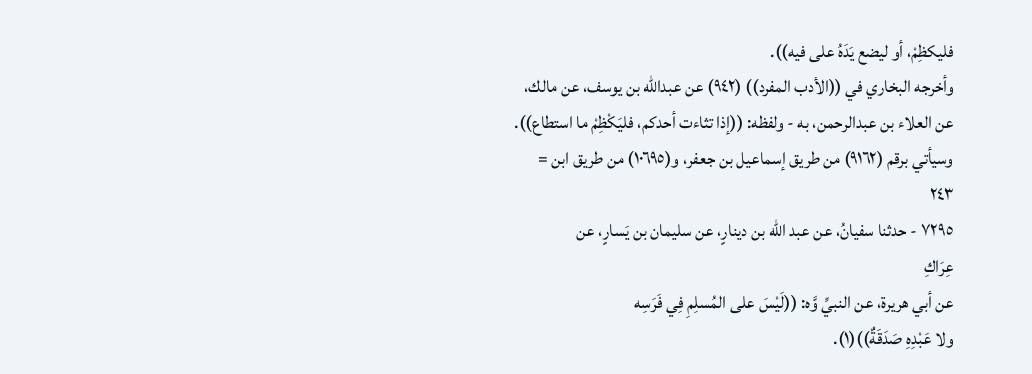فليكظِمْ، أو ليضع يَدَهُ على فيه)).
وأخرجه البخاري في ((الأدب المفرد)) (٩٤٢) عن عبدالله بن يوسف، عن مالك،
عن العلاء بن عبدالرحمن، به - ولفظه: ((إذا تثاءت أحدكم، فليَكْظِمْ ما استطاع)).
وسيأتي برقم (٩١٦٢) من طريق إسماعيل بن جعفر، و(١٠٦٩٥) من طريق ابن =
٢٤٣
٧٢٩٥ - حدثنا سفيانُ، عن عبد الله بن دينارٍ، عن سليمان بن يَسارٍ، عن
عِرَاكِ
عن أبي هريرة، عن النبيِّ وَّه: ((لَيْسَ على المُسلِمِ فِي فَرَسِه
ولا عَبْدِهِ صَدَقَةٌ))(١).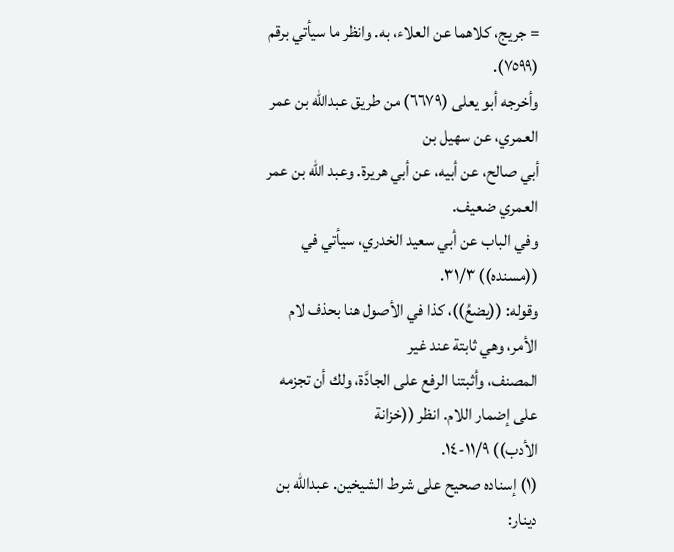= جريج، كلاهما عن العلاء، به. وانظر ما سيأتي برقم (٧٥٩٩).
وأخرجه أبو يعلى (٦٦٧٩) من طريق عبدالله بن عمر العمري، عن سهيل بن
أبي صالح، عن أبيه، عن أبي هريرة. وعبد الله بن عمر العمري ضعيف.
وفي الباب عن أبي سعيد الخدري، سيأتي في ((مسنده)) ٣١/٣.
وقوله: ((يضعُ))، كذا في الأصول هنا بحذف لام الأمر، وهي ثابتة عند غير
المصنف، وأثبتنا الرفع على الجادَّة، ولك أن تجزمه على إضمار اللام. انظر ((خزانة
الأدب)) ١١/٩-١٤.
(١) إسناده صحيح على شرط الشيخين. عبدالله بن دينار: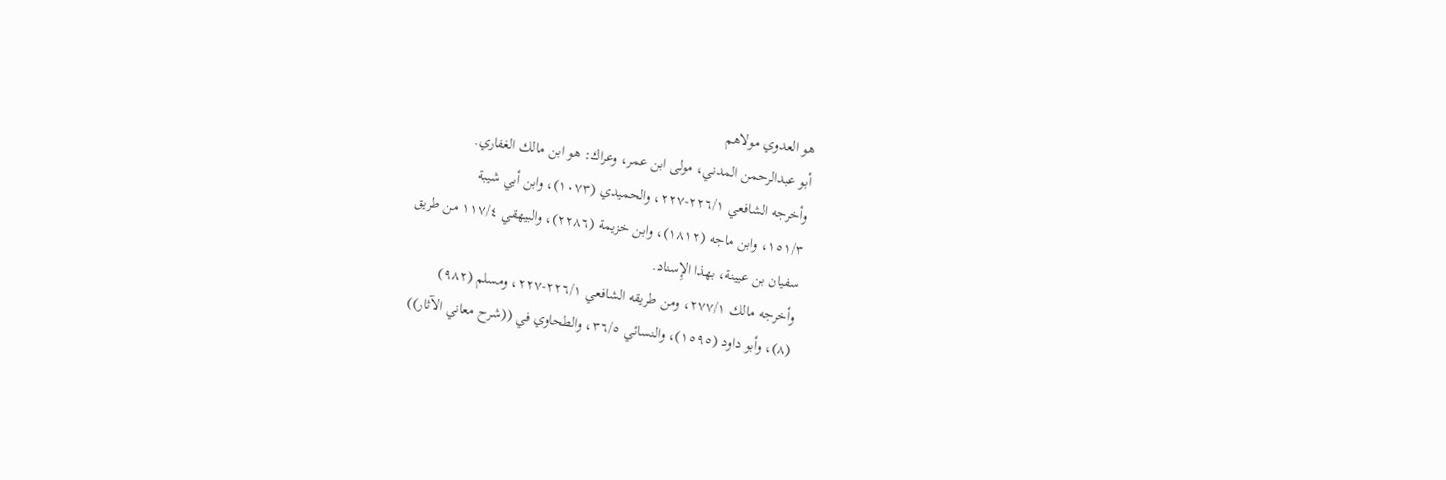هو العدوي مولاهم
أبو عبدالرحمن المدني، مولى ابن عمر، وعراك: هو ابن مالك الغفاري.
وأخرجه الشافعي ٢٢٦/١-٢٢٧، والحميدي (١٠٧٣)، وابن أبي شيبة
١٥١/٣، وابن ماجه (١٨١٢)، وابن خزيمة (٢٢٨٦)، والبيهقي ١١٧/٤ من طريق
سفيان بن عيينة، بهذا الإِسناد.
وأخرجه مالك ٢٧٧/١، ومن طريقه الشافعي ٢٢٦/١-٢٢٧، ومسلم (٩٨٢)
(٨)، وأبو داود (١٥٩٥)، والنسائي ٣٦/٥، والطحاوي في ((شرح معاني الآثار))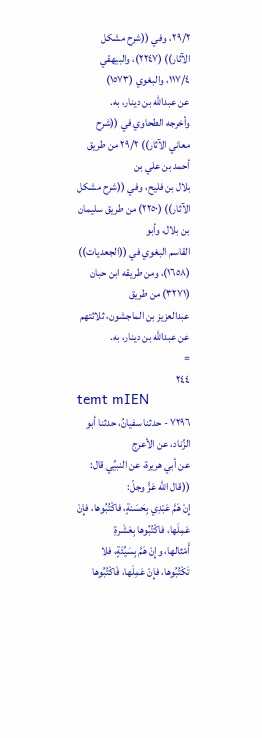٢٩/٢، وفي ((شرح مشكل الآثار)) (٢٢٤٧)، والبيهقي ١١٧/٤، والبغوي (١٥٧٣)
عن عبدالله بن دينار، به.
وأخرجه الطحاوي في ((شرح معاني الآثار)) ٢٩/٢ من طريق أحمد بن علي بن
بلال بن فليح، وفي ((شرح مشكل الآثار)) (٢٢٥٠) من طريق سليمان بن بلال، وأبو
القاسم البغوي في ((الجعديات)) (١٦٥٨)، ومن طريقه ابن حبان (٣٢٧١) من طريق
عبدالعزيز بن الماجشون، ثلاثتهم عن عبدالله بن دينار، به.
=
٢٤٤
temt mIEN
٧٢٩٦ - حدثنا سفيانُ، حدثنا أبو الزِّناد، عن الأعرج
عن أبي هريرة، عن النبيِّي قال: ((قال الله عَزَّ وجلّ:
إِنْ هَمَّ عَبْدِي بِحَسَنةٍ، فاكْتُبُوها، فإِنْ عَمِلَها، فاكْتُبُوها بِعَشَرةِ
أَمْثالها، وإِنْ هَمَّ بِسَيِّئَةٍ، فلا تَكْتُبُوها، فإِنْ عَمِلَها، فَاكْتُبُوها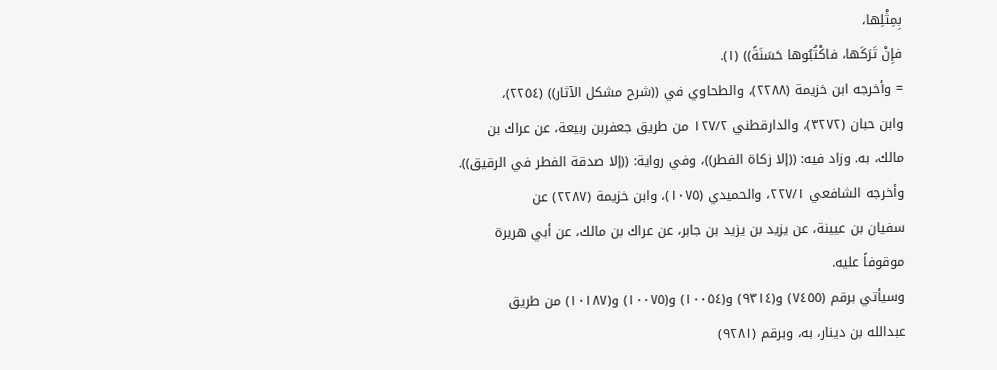بِمِثْلِها،
فإِنْ تَرَكَها، فاكْتُبُوها حَسَنَةً)) (١).
= وأخرجه ابن خزيمة (٢٢٨٨)، والطحاوي في ((شرح مشكل الآثار)) (٢٢٥٤)،
وابن حبان (٣٢٧٢)، والدارقطني ١٢٧/٢ من طريق جعفربن ربيعة، عن عراك بن
مالك، به. وزاد فيه: ((إلا زكاة الفطر))، وفي رواية: ((إلا صدقة الفطر في الرقيق)).
وأخرجه الشافعي ٢٢٧/١، والحميدي (١٠٧٥)، وابن خزيمة (٢٢٨٧) عن
سفيان بن عيينة، عن يزيد بن يزيد بن جابر، عن عراك بن مالك، عن أبي هريرة
موقوفاً عليه.
وسيأتي برقم (٧٤٥٥) و(٩٣١٤) و(١٠٠٥٤) و(١٠٠٧٥) و(١٠١٨٧) من طريق
عبدالله بن دينار، به، وبرقم (٩٢٨١)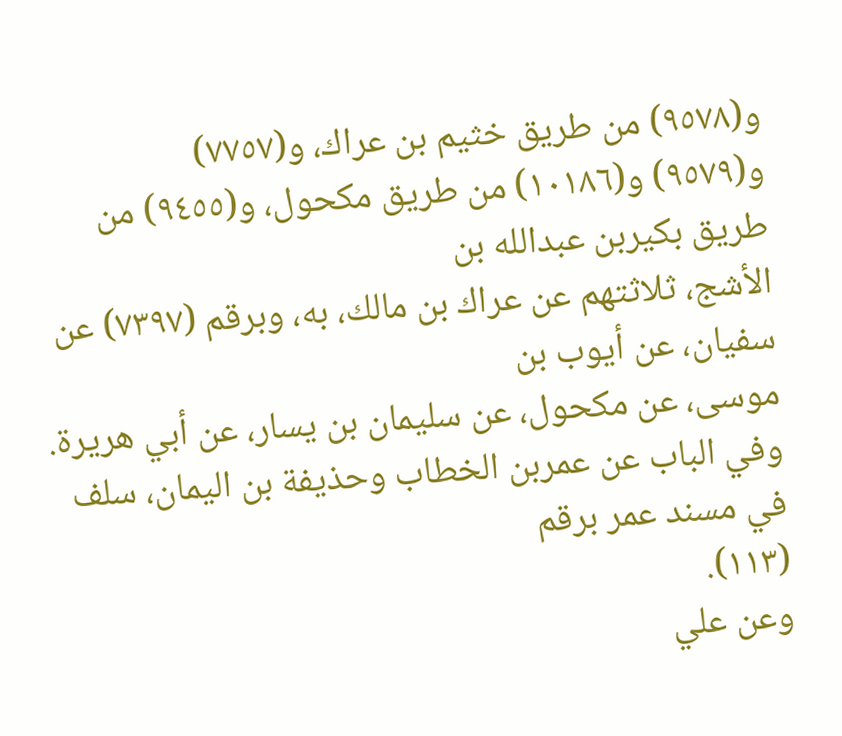و(٩٥٧٨) من طريق خثيم بن عراك، و(٧٧٥٧)
و(٩٥٧٩) و(١٠١٨٦) من طريق مكحول، و(٩٤٥٥) من طريق بكيربن عبدالله بن
الأشج، ثلاثتهم عن عراك بن مالك، به، وبرقم (٧٣٩٧) عن سفيان، عن أيوب بن
موسى، عن مكحول، عن سليمان بن يسار، عن أبي هريرة.
وفي الباب عن عمربن الخطاب وحذيفة بن اليمان، سلف في مسند عمر برقم
(١١٣).
وعن علي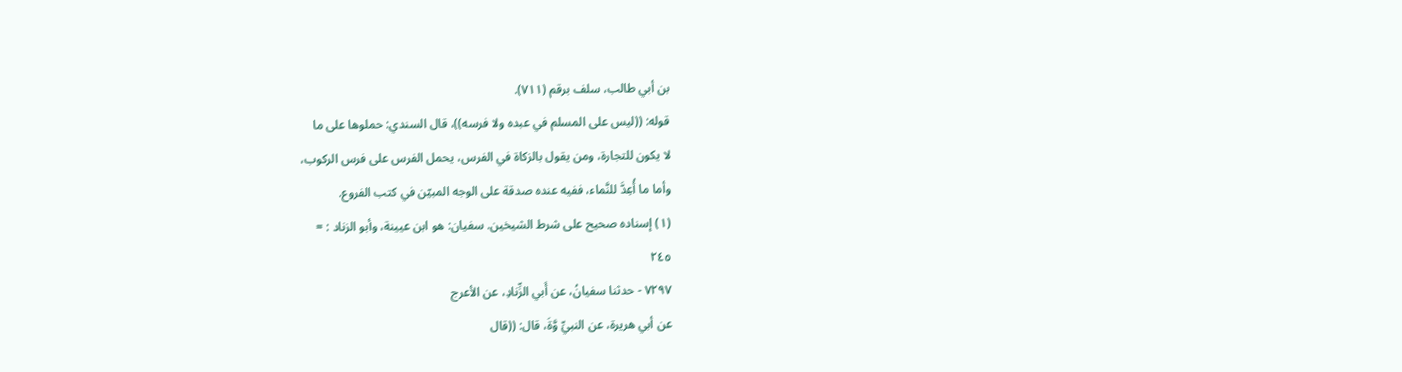بن أبي طالب، سلف برقم (٧١١).
قوله: ((ليس على المسلم في عبده ولا فرسه))، قال السندي: حملوها على ما
لا يكون للتجارة، ومن يقول بالزكاة في الفرس، يحمل الفرس على فرس الركوب،
وأما ما أُعِدَّ للنَّماء، ففيه عنده صدقة على الوجه المبيّن في كتب الفروع.
(١) إسناده صحيح على شرط الشيخين. سفيان: هو ابن عيينة، وأبو الزناد : =
٢٤٥
٧٢٩٧ - حدثنا سفيانُ، عن أَبي الزِّنادِ، عن الأعرج
عن أبي هريرة، عن النبيِّ وَّةَ، قال: ((قال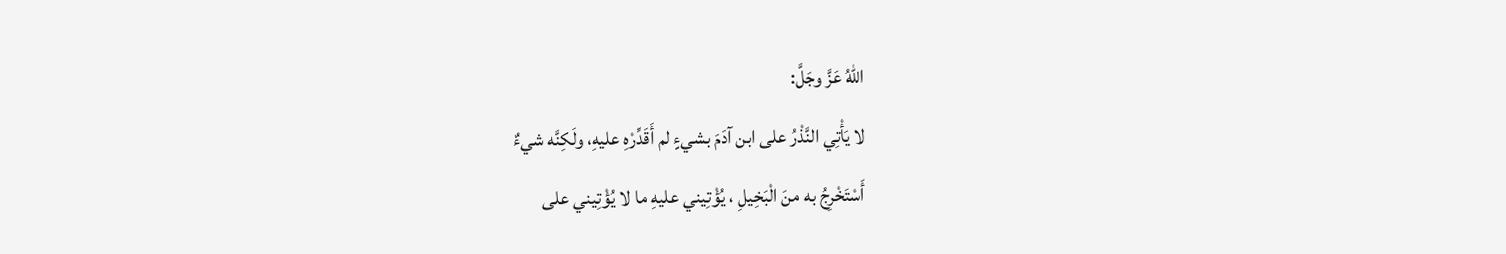اللهُ عَزَّ وجَلَّ:
لا يَأْتِي النَّذْرُ على ابن آدَمَ بشيءٍ لم أَقَدِّرْهِ عليهِ، ولَكِنَّه شيءٌ
أَسْتَخْرِجُ به منَ الْبَخِيلِ ، يُؤْتِيني عليهِ ما لا يُؤْتِيني على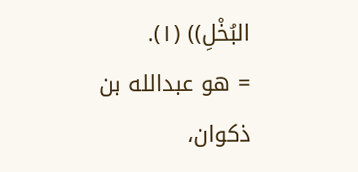البُخْلِ)) (١).
= هو عبدالله بن ذكوان،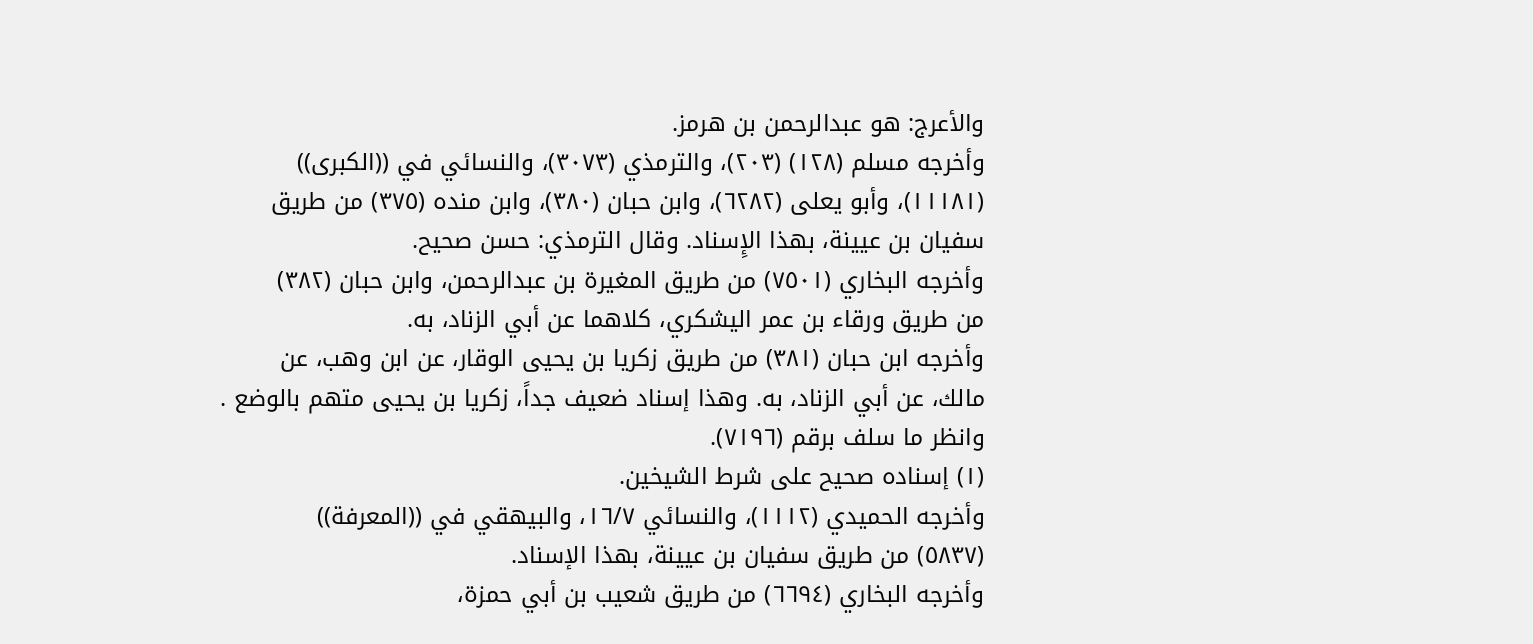والأعرج: هو عبدالرحمن بن هرمز.
وأخرجه مسلم (١٢٨) (٢٠٣)، والترمذي (٣٠٧٣)، والنسائي في ((الكبرى))
(١١١٨١)، وأبو يعلى (٦٢٨٢)، وابن حبان (٣٨٠)، وابن منده (٣٧٥) من طريق
سفيان بن عيينة، بهذا الإِسناد. وقال الترمذي: حسن صحيح.
وأخرجه البخاري (٧٥٠١) من طريق المغيرة بن عبدالرحمن، وابن حبان (٣٨٢)
من طريق ورقاء بن عمر اليشكري، كلاهما عن أبي الزناد، به.
وأخرجه ابن حبان (٣٨١) من طريق زكريا بن يحيى الوقار، عن ابن وهب، عن
مالك، عن أبي الزناد، به. وهذا إسناد ضعيف جداً، زكريا بن يحيى متهم بالوضع .
وانظر ما سلف برقم (٧١٩٦).
(١) إسناده صحيح على شرط الشيخين.
وأخرجه الحميدي (١١١٢)، والنسائي ١٦/٧، والبيهقي في ((المعرفة))
(٥٨٣٧) من طريق سفيان بن عيينة، بهذا الإسناد.
وأخرجه البخاري (٦٦٩٤) من طريق شعيب بن أبي حمزة،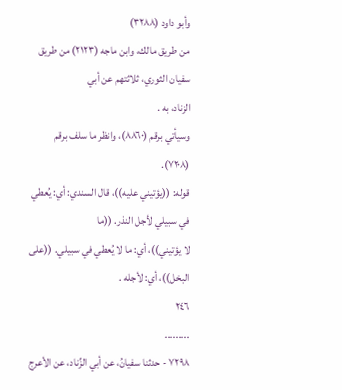وأبو داود (٣٢٨٨)
من طريق مالك، وابن ماجه (٢١٢٣) من طريق سفيان الثوري، ثلاثتهم عن أبي
الزناد، به .
وسيأتي برقم (٨٨٦٠)، وانظر ما سلف برقم (٧٢٠٨).
قوله: ((يؤتيني عليه))، قال السندي: أي: يُعطي في سبيلي لأجل النذر. ((ما
لا يؤتيني))، أي: ما لا يُعطي في سبيلي. ((على البخل))، أي: لأجله .
٢٤٦
.........
٧٢٩٨ - حدثنا سفيانُ، عن أبي الزِّناد، عن الأعرج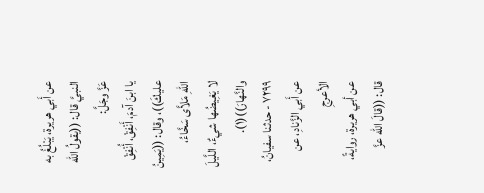عن أَبي هريرة، يَبْلُغُ به النبيَّ قال: ((يقولُ الله عَزَّ وجَلَّ:
يا ابنَ آدمَ، أَنْفِقْ، أُنْفِقْ عليكَ))، وقال: ((يَمِينُ اللهِ مَلاَّى سَخَّاءُ،
لا يَغِيضُها شيءٌ، اللَّيلَ والنَّهارَ))(١).
٧٢٩٩ - حدثنا سفيانُ، عن أَبي الزَّنادِ، عن الأعرجِ
عن أبي هريرة، روايةً، قال: ((قالَ الله عزَّ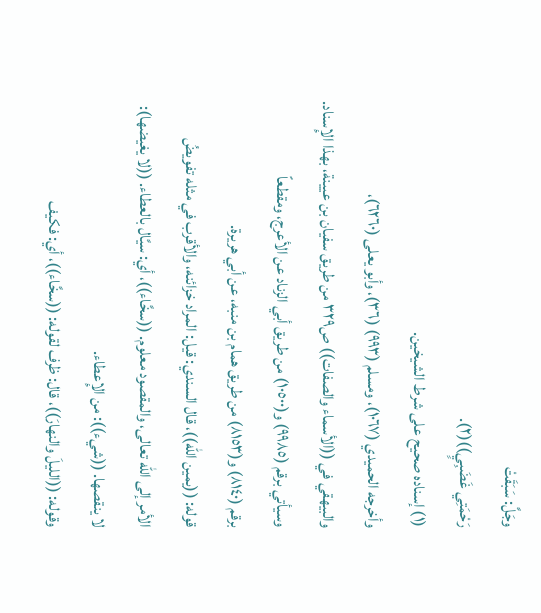وجَلَّ: سَبَقَتْ
رَحْمَتِي غَضَبِيٍ))(٢).
(١) إسناده صحيح على شرط الشيخين.
وأخرجه الحميدي (١٠٦٧)، ومسلم (٩٩٣) (٣٦)، وأبو يعلى (٦٢٦٠)،
والبيهقي في ((الأسماء والصفات)) ص٣٢٩ من طريق سفيان بن عيينة، بهذا الإِسناد.
وسيأتي برقم (٩٩٨٥) و(١٠٥٠٠) من طريق أبي الزناد عن الأعرج، ومقطعاً
برقم (٨١٤٠) و(٨١٥٣) من طريق همام بن منبه، عن أبي هريرة.
قوله: ((يمين الله))، قال السندي: قيل: المراد خزائنه، والأقرب في مثله تفويضُ
الأمر إلى الله تعالى، والمقصود معلوم. ((سخَّاء))، أي: سيَّال بالعطاء. ((لا يغيضها):
لا ينقصها. ((شيء)): من الإِعطاء.
وقوله: ((الليلَ والنهارَ))، قال: ظرف لقوله: ((سخَّاء))، أي: فكيف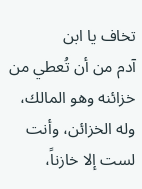تخاف يا ابن
آدم من أن تُعطي من خزائنه وهو المالك، وله الخزائن، وأنت لست إلا خازناً،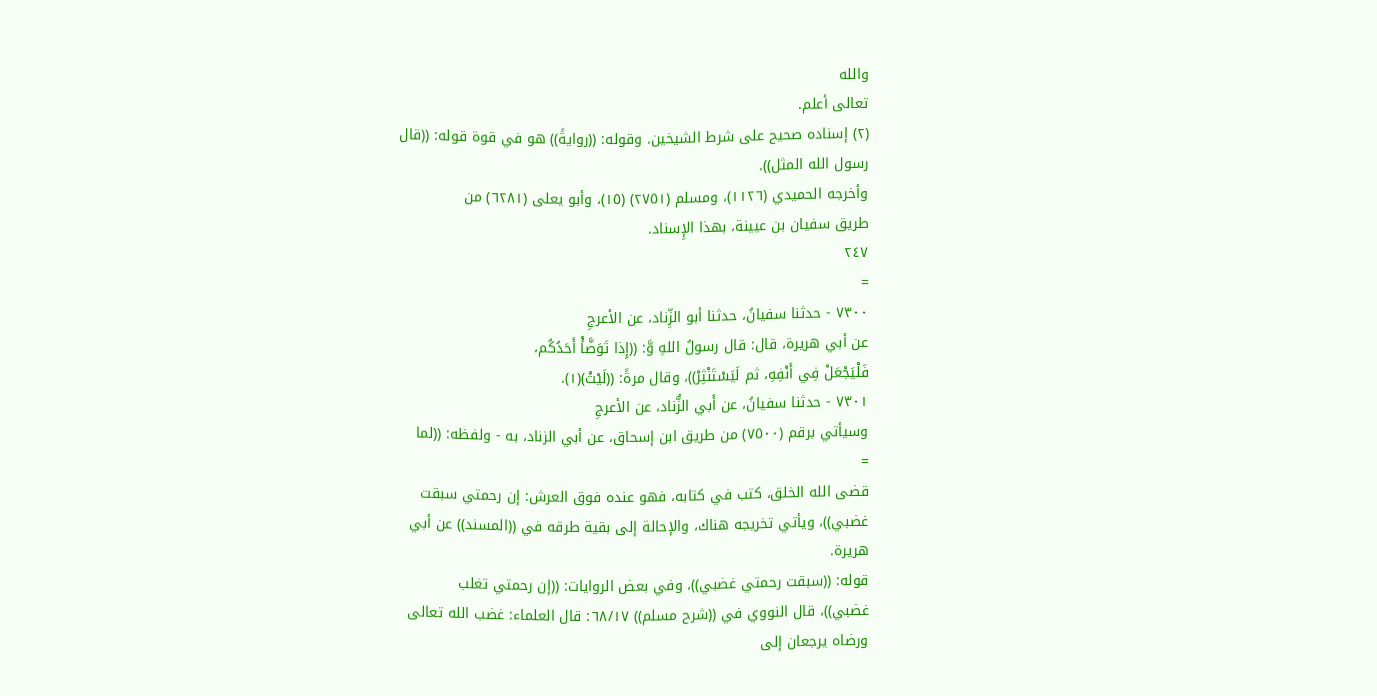والله
تعالى أعلم.
(٢) إسناده صحيح على شرط الشيخين. وقوله: ((روايةً)) هو في قوة قوله: ((قال
رسول الله المثل)).
وأخرجه الحميدي (١١٢٦)، ومسلم (٢٧٥١) (١٥)، وأبو يعلى (٦٢٨١) من
طريق سفيان بن عيينة، بهذا الإِسناد.
٢٤٧
=
٧٣٠٠ - حدثنا سفيانُ، حدثنا أبو الزِّناد، عن الأعرجِ
عن أبي هريرة، قال: قال رسولُ اللهِ وَّ: ((إِذا تَوَضَّأْ أَحَدُكُم،
فَلْيَجْعَلْ فِي أَنْفِهِ، ثم لَيَسْتَنْثِرْ))، وقال مرةً: ((لَيْثْ)(١).
٧٣٠١ - حدثنا سفيانُ، عن أَبي الزُّناد، عن الأعرجِ
وسيأتي برقم (٧٥٠٠) من طريق ابن إسحاق، عن أبي الزناد، به - ولفظه: ((لما
=
قضى الله الخلق، كتب في كتابه، فهو عنده فوق العرش: إن رحمتي سبقت
غضبي))، ويأتي تخريجه هناك، والإحالة إلى بقية طرقه في ((المسند)) عن أبي
هريرة.
قوله: ((سبقت رحمتي غضبي))، وفي بعض الروايات: ((إن رحمتي تغلب
غضبي))، قال النووي في ((شرح مسلم)) ٦٨/١٧: قال العلماء: غضب الله تعالى
ورضاه يرجعان إلى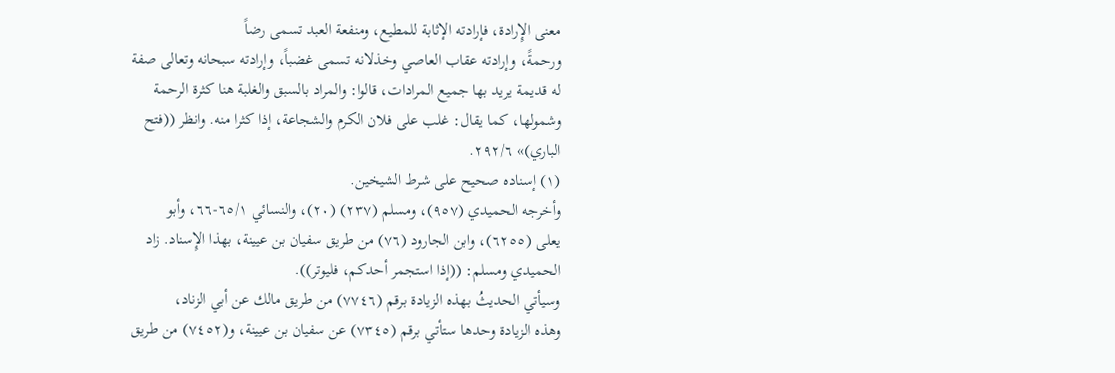معنى الإِرادة، فإرادته الإثابة للمطيع، ومنفعة العبد تسمى رضاً
ورحمةً، وإرادته عقاب العاصي وخذلانه تسمى غضباً، وإرادته سبحانه وتعالى صفة
له قديمة يريد بها جميع المرادات، قالوا: والمراد بالسبق والغلبة هنا كثرة الرحمة
وشمولها، كما يقال: غلب على فلان الكرم والشجاعة، إذا كثرا منه. وانظر ((فتح
الباري)» ٢٩٢/٦.
(١) إسناده صحيح على شرط الشيخين.
وأخرجه الحميدي (٩٥٧)، ومسلم (٢٣٧) (٢٠)، والنسائي ٦٥/١-٦٦، وأبو
يعلى (٦٢٥٥)، وابن الجارود (٧٦) من طريق سفيان بن عيينة، بهذا الإِسناد. زاد
الحميدي ومسلم: ((إذا استجمر أحدكم، فليوتر)).
وسيأتي الحديثُ بهذه الزيادة برقم (٧٧٤٦) من طريق مالك عن أبي الزناد،
وهذه الزيادة وحدها ستأتي برقم (٧٣٤٥) عن سفيان بن عيينة، و(٧٤٥٢) من طريق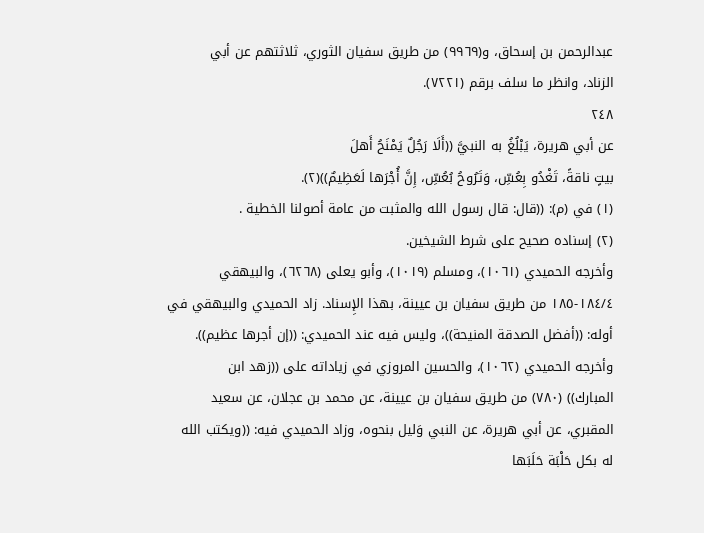عبدالرحمن بن إسحاق، و(٩٩٦٩) من طريق سفيان الثوري، ثلاثتهم عن أبي
الزناد، وانظر ما سلف برقم (٧٢٢١).
٢٤٨
عن أبي هريرة، يَبْلُغُ به النبيَّ ((أَلَا رَجُلٌ يَمْنَحُ أَهلَ
بيتٍ ناقةً، تَغْدُو بِعُسِّ، وَتَرُوحُ بُعُسِّ، إِنَّ أُجْرَها لَعَظِيمٌ))(٢).
(١) في (م): ((قال: قال رسول الله والمثبت من عامة أصولنا الخطية .
(٢) إسناده صحيح على شرط الشيخين.
وأخرجه الحميدي (١٠٦١)، ومسلم (١٠١٩)، وأبو يعلى (٦٢٦٨)، والبيهقي
١٨٤/٤-١٨٥ من طريق سفيان بن عيينة، بهذا الإِسناد. زاد الحميدي والبيهقي في
أوله: ((أفضل الصدقة المنيحة))، وليس فيه عند الحميدي: ((إن أجرها عظيم)).
وأخرجه الحميدي (١٠٦٢)، والحسين المروزي في زياداته على ((زهد ابن
المبارك)) (٧٨٠) من طريق سفيان بن عيينة، عن محمد بن عجلان، عن سعيد
المقبري، عن أبي هريرة، عن النبي وَليل بنحوه، وزاد الحميدي فيه: ((ويكتب الله
له بكل حَلْبَة حَلَبَها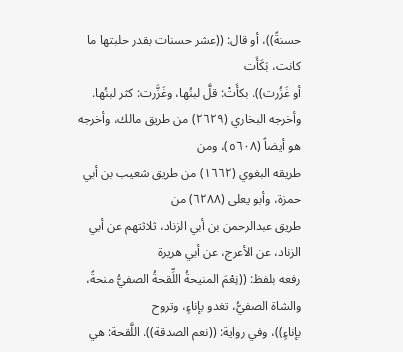حسنةً))، أو قال: ((عشر حسنات بقدر حلبتها ما كانت، بَكَأَت
أو غَزُرت)). بكأَتْ: قلَّ لبنُها، وغَزَّرت: كثر لبنُها.
وأخرجه البخاري (٢٦٢٩) من طريق مالك، وأخرجه هو أيضاً (٥٦٠٨)، ومن
طريقه البغوي (١٦٦٢) من طريق شعيب بن أبي حمزة، وأبو يعلى (٦٢٨٨) من
طريق عبدالرحمن بن أبي الزناد، ثلاثتهم عن أبي الزناد، عن الأعرج، عن أبي هريرة
رفعه بلفظ: ((نِعْمَ المنيحةُ اللِّقحةُ الصفيُّ منحةً، والشاة الصفيُّ، تغدو بإناءٍ، وتروح
بإناءٍ))، وفي رواية: ((نعم الصدقة)). اللَّقحة: هي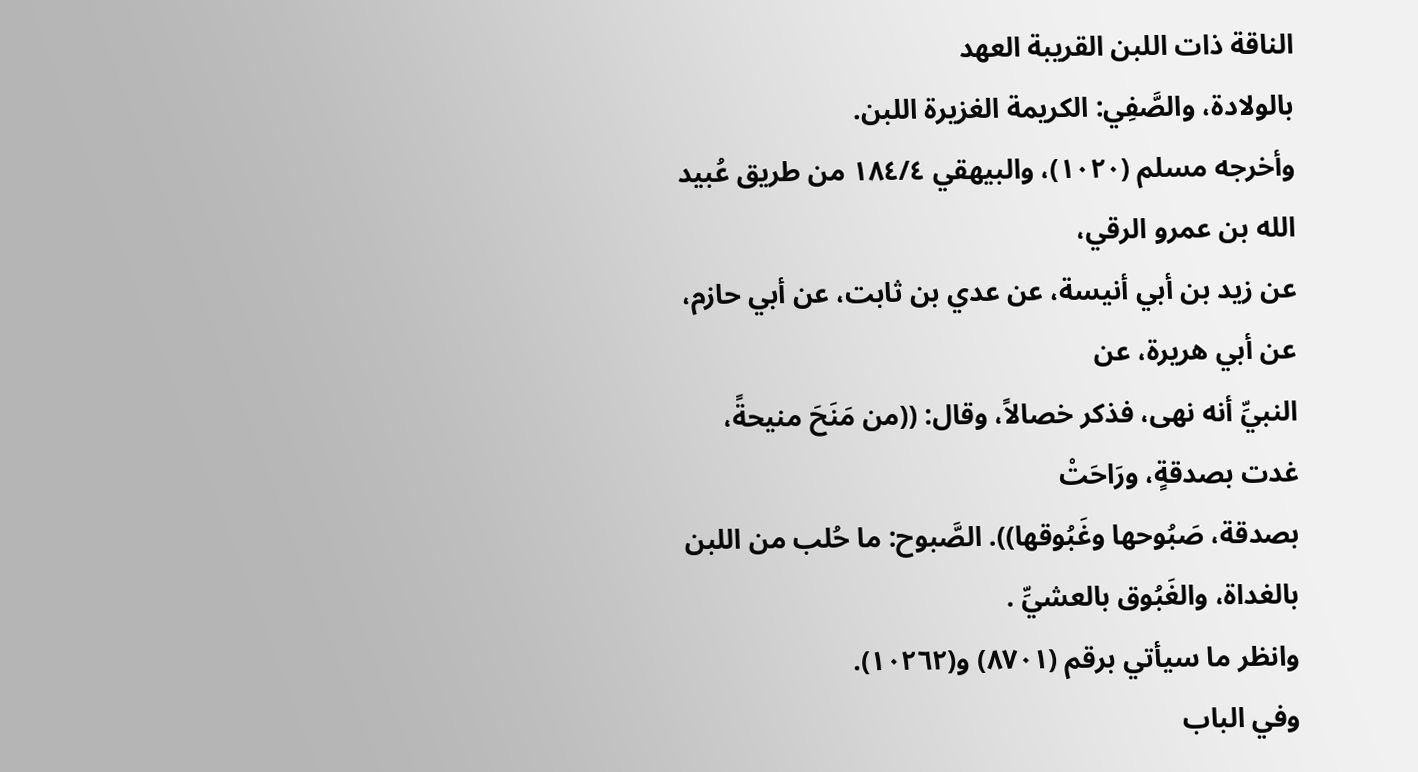الناقة ذات اللبن القريبة العهد
بالولادة، والصَّفِي: الكريمة الغزيرة اللبن.
وأخرجه مسلم (١٠٢٠)، والبيهقي ١٨٤/٤ من طريق عُبيد الله بن عمرو الرقي،
عن زيد بن أبي أنيسة، عن عدي بن ثابت، عن أبي حازم، عن أبي هريرة، عن
النبيِّ أنه نهى، فذكر خصالاً، وقال: ((من مَنَحَ منيحةً، غدت بصدقةٍ، ورَاحَتْ
بصدقة، صَبُوحها وغَبُوقها)). الصَّبوح: ما حُلب من اللبن بالغداة، والغَبُوق بالعشيِّ .
وانظر ما سيأتي برقم (٨٧٠١) و(١٠٢٦٢).
وفي الباب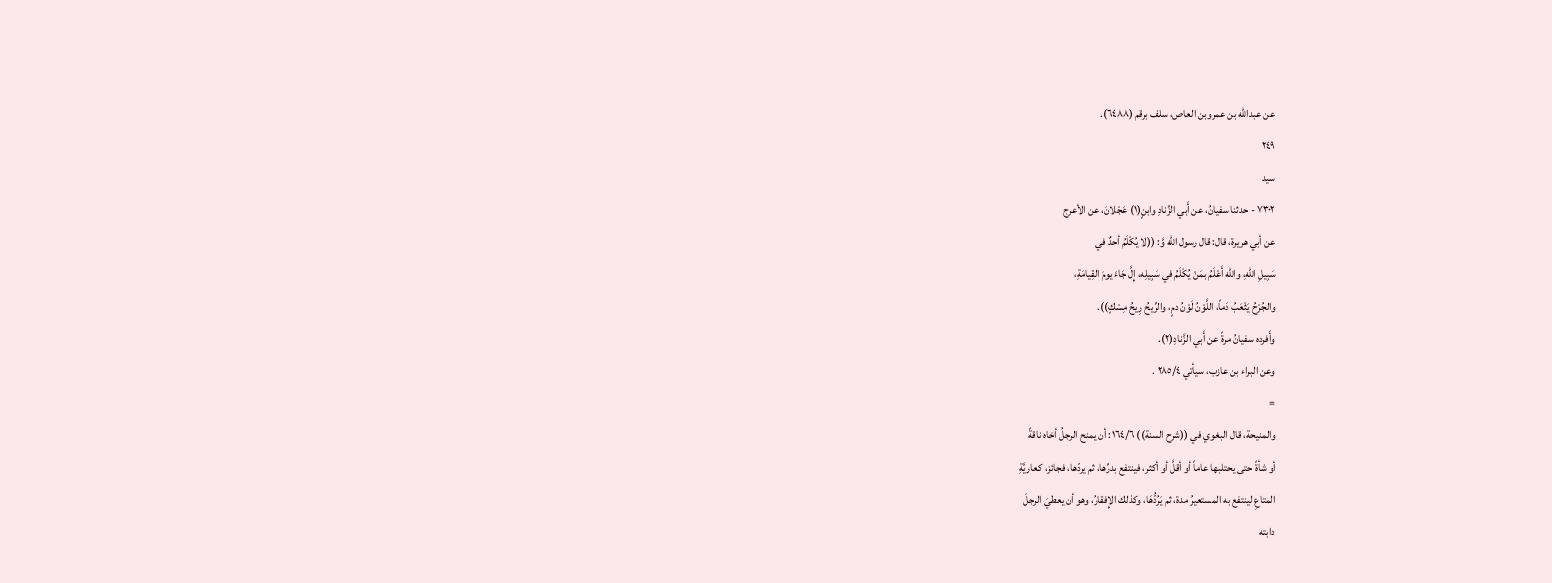عن عبدالله بن عمروبن العاص، سلف برقم (٦٤٨٨).
٢٤٩
سيد
٧٣٠٢ - حدثنا سفيانُ، عن أَبي الزِّنادِ وابنٍ(١) عَجْلانَ، عن الأعرج
عن أبي هريرة، قال: قال رسول الله وَّ: ((لا يُكْلَمُ أحدٌ في
سَبِيلِ اللهِ، والله أَعْلَمُ بمَنْ يُكْلَمُ في سَبِيلِه، إِلَّ جَاءَ يومَ القِيامَةِ،
والجُرْحُ يَثْعَبُ دَماً، اللَّوْنُ لَوْنُ دمٍ، والرِّيحُ رِيحُ مِسْكٍ)).
وأَفرده سفيانُ مرةً عن أَبي الزَّنادِ(٢).
وعن البراء بن عازب، سيأتي ٢٨٥/٤ .
=
والمنيحة، قال البغوي في ((شرح السنة)) ١٦٤/٦: أن يمنح الرجلُ أخاه ناقةً
أو شأةً حتى يحتلبها عاماً أو أقلَّ أو أكثر، فينتفع بدرِّها، ثم يردّها، فجائز، كعاريَّةِ
المتاعِ لينتفع به المستعيرُ مدة، ثم يَرُدُّهَا، وكذلك الإِفقارُ، وهو أن يعطيَ الرجلَ
دابته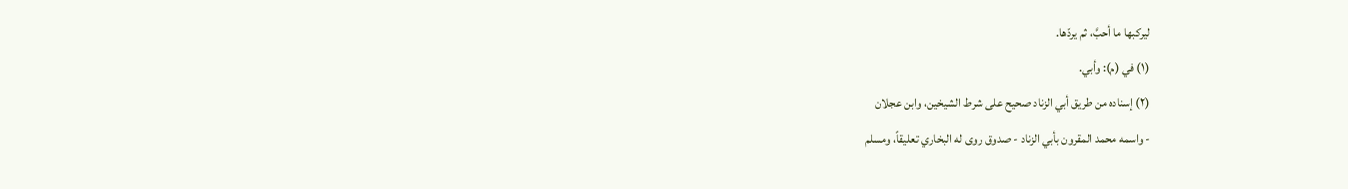ليركبها ما أحبَّ، ثم يردّها.
(١) في (م): وأبي.
(٢) إسناده من طريق أبي الزناد صحيح على شرط الشيخين، وابن عجلان
- واسمه محمد المقرون بأبي الزناد - صدوق روى له البخاري تعليقاً، ومسلم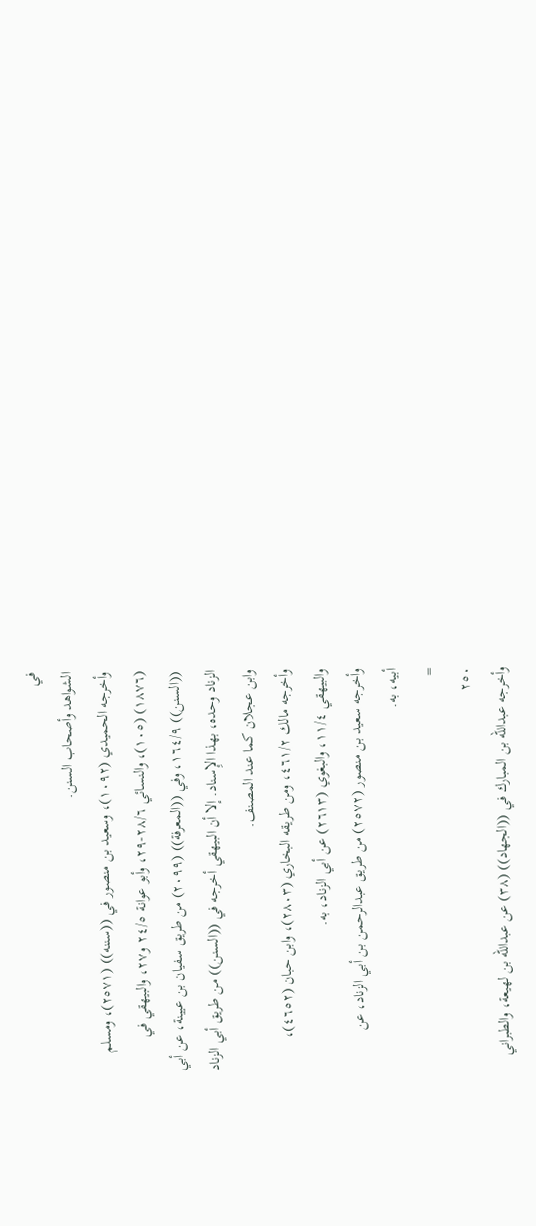في
الشواهد وأصحاب السنن.
وأخرجه الحميدي (١٠٩٢)، وسعيد بن منصور في ((سننه)) (٢٥٧١)، ومسلم
(١٨٧٦) (١٠٥)، والنسائي ٢٨/٦-٢٩، وأبو عوانة ٢٤/٥ و٢٧، والبيهقي في
((السنن)) ١٦٤/٩، وفي ((المعرفة)) (٢٠٩٩) من طريق سفيان بن عيينة، عن أبي
الزناد وحده، بهذا الإِسناد. إلا أن البيهقي أخرجه في ((السنن)) من طريق أبي الزناد
وابن عجلان كما عند المصنف.
وأخرجه مالك ٤٦١/٢، ومن طريقه البخاري (٢٨٠٣)، وابن حبان (٤٦٥٢)،
والبيهقي ١١/٤، والبغوي (٢٦١٣) عن أبي الزناد، به.
وأخرجه سعيد بن منصور (٢٥٧٢) من طريق عبدالرحمن بن أبي الزناد، عن
أبيه، به.
=
٢٥٠
وأخرجه عبدالله بن المبارك في ((الجهاد)) (٣٨) عن عبدالله بن لهيعة، والطبراني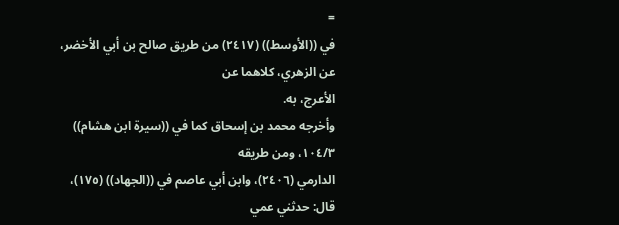=
في ((الأوسط)) (٢٤١٧) من طريق صالح بن أبي الأخضر، عن الزهري، كلاهما عن
الأعرج، به.
وأخرجه محمد بن إسحاق كما في ((سيرة ابن هشام)) ١٠٤/٣، ومن طريقه
الدارمي (٢٤٠٦)، وابن أبي عاصم في ((الجهاد)) (١٧٥)، قال: حدثني عمي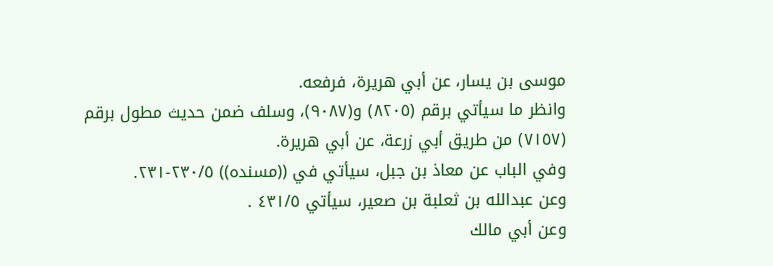موسى بن يسار، عن أبي هريرة، فرفعه.
وانظر ما سيأتي برقم (٨٢٠٥) و(٩٠٨٧)، وسلف ضمن حديث مطول برقم
(٧١٥٧) من طريق أبي زرعة، عن أبي هريرة.
وفي الباب عن معاذ بن جبل، سيأتي في ((مسنده)) ٢٣٠/٥-٢٣١.
وعن عبدالله بن ثعلبة بن صعير، سيأتي ٤٣١/٥ .
وعن أبي مالك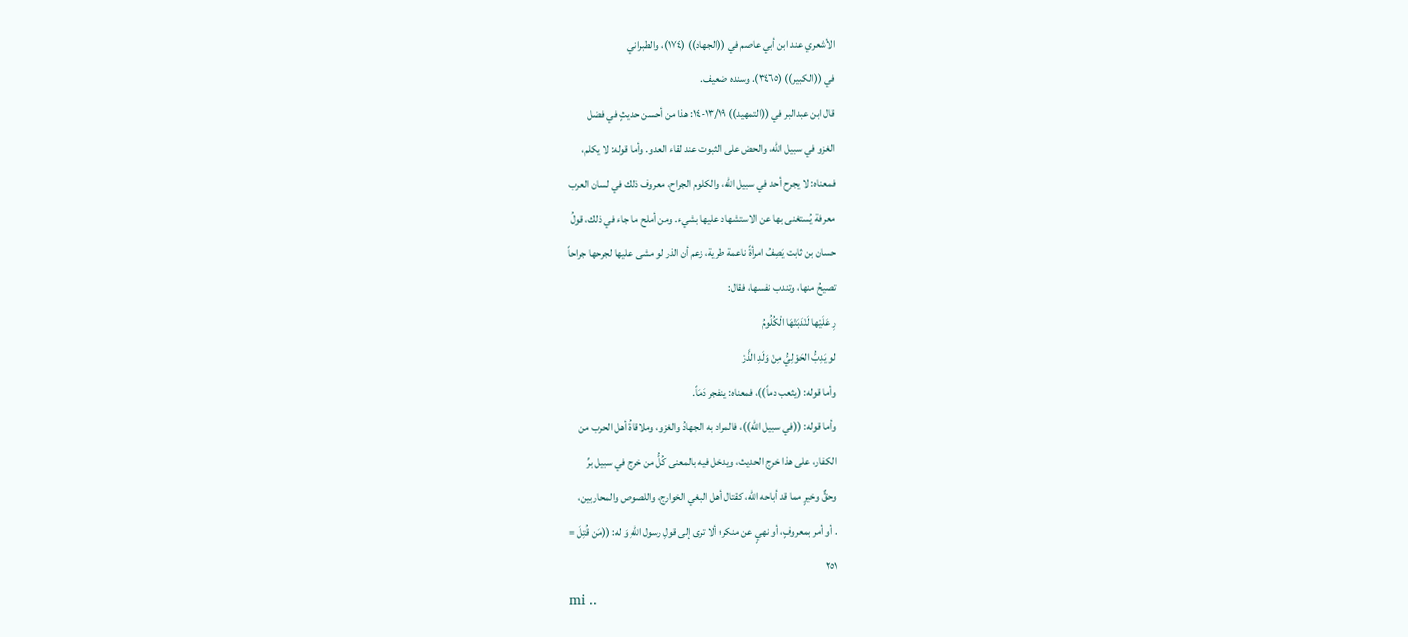الأشعري عند ابن أبي عاصم في ((الجهاد)) (١٧٤)، والطبراني
في ((الكبير)) (٣٤٦٥). وسنده ضعيف.
قال ابن عبدالبر في ((التمهيد)) ١٣/١٩-١٤: هذا من أحسن حديثٍ في فضل
الغزو في سبيل الله، والحض على الثبوت عند لقاء العدو. وأما قوله: لا يكلم،
فمعناه: لا يجرح أحد في سبيل الله، والكلوم الجراح، معروف ذلك في لسان العرب
معرفة يُستغنى بها عن الاستشهاد عليها بشيء. ومن أملح ما جاء في ذلك، قولُ
حسان بن ثابت يَصِفُ امرأةً ناعمة طرية، زعم أن الذر لو مشى عليها لجرحها جراحاً
تصيحُ منها، وتندب نفسها، فقال:
رِ عَلَيْها لَنْدَبَتْهَا الْكُلُومُ
لو يَدِبُّ الحَوْلِيُّ مِنْ وَلَدِ الذَّرْ
وأما قوله: (يثعب دماً))، فمعناه: ينفجر دَمَاً.
وأما قوله: ((في سبيل الله))، فالمراد به الجهادُ والغزو، وملاقاةُ أهل الحرب من
الكفار، على هذا خرج الحديث، ويدخل فيه بالمعنى كُلُّ من خرج في سبيل برِّ
وحقٌّ وخيرٍ مما قد أباحه الله، كقتال أهل البغي الخوارج، واللصوص والمحاربين،
. أو أمر بمعروفٍ، أو نهيٍ عن منكر؛ ألا ترى إلى قولِ رسول اللهِ وَ له: ((مَن قُتِلَ =
٢٥١
mi ..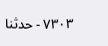٧٣٠٣ - حدثنا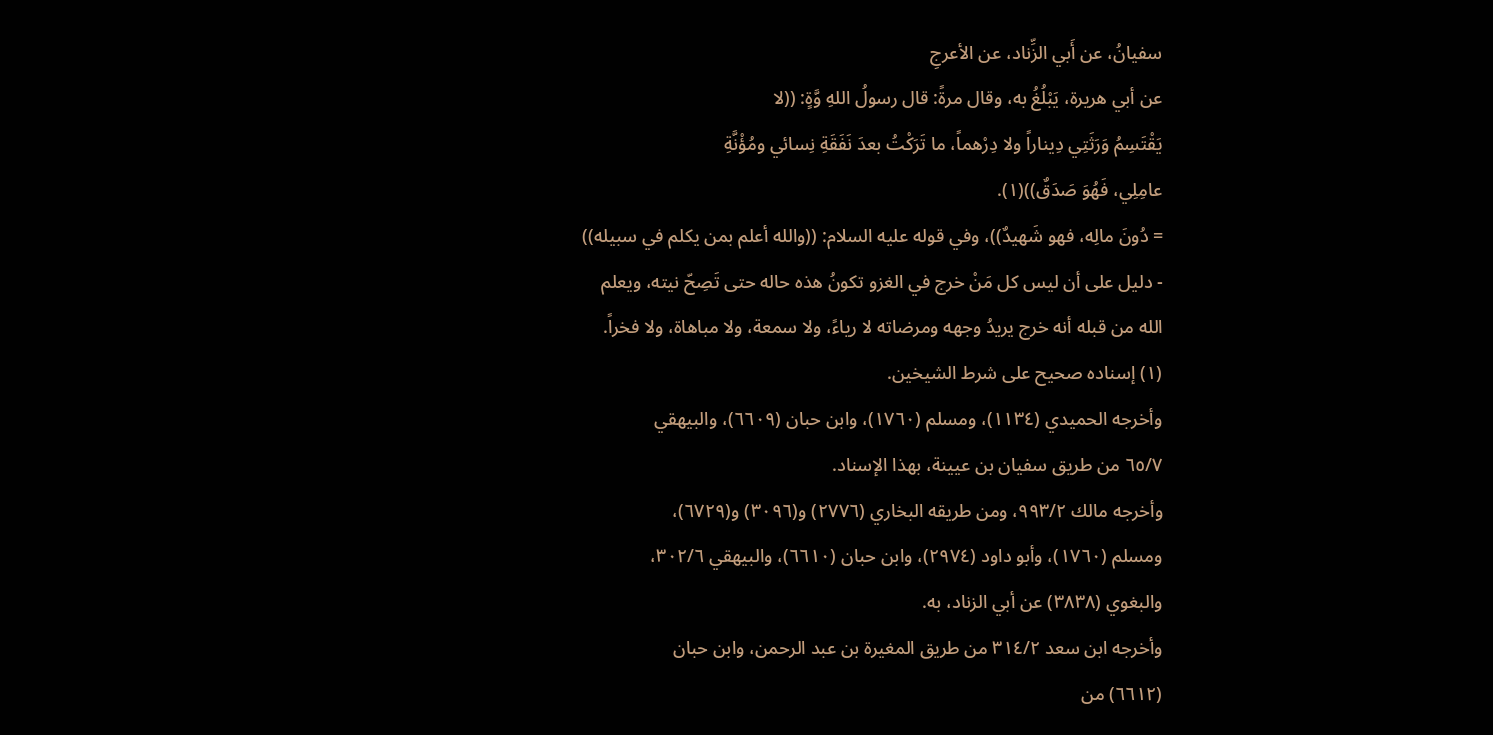سفيانُ، عن أَبي الزِّناد، عن الأعرجِ
عن أبي هريرة، يَبْلُغُ به، وقال مرةً: قال رسولُ اللهِ وَّةٍ: ((لا
يَقْتَسِمُ وَرَثَتِي دِيناراً ولا دِرْهماً، ما تَرَكْتُ بعدَ نَفَقَةِ نِسائي ومُؤْنَّةِ
عامِلِي، فَهُوَ صَدَقٌ))(١).
= دُونَ مالِه، فهو شَهيدٌ))، وفي قوله عليه السلام: ((والله أعلم بمن يكلم في سبيله))
- دليل على أن ليس كل مَنْ خرج في الغزو تكونُ هذه حاله حتى تَصِحّ نيته، ويعلم
الله من قبله أنه خرج يريدُ وجهه ومرضاته لا رياءً، ولا سمعة، ولا مباهاة، ولا فخراً.
(١) إسناده صحيح على شرط الشيخين.
وأخرجه الحميدي (١١٣٤)، ومسلم (١٧٦٠)، وابن حبان (٦٦٠٩)، والبيهقي
٦٥/٧ من طريق سفيان بن عيينة، بهذا الإسناد.
وأخرجه مالك ٩٩٣/٢، ومن طريقه البخاري (٢٧٧٦) و(٣٠٩٦) و(٦٧٢٩)،
ومسلم (١٧٦٠)، وأبو داود (٢٩٧٤)، وابن حبان (٦٦١٠)، والبيهقي ٣٠٢/٦،
والبغوي (٣٨٣٨) عن أبي الزناد، به.
وأخرجه ابن سعد ٣١٤/٢ من طريق المغيرة بن عبد الرحمن، وابن حبان
(٦٦١٢) من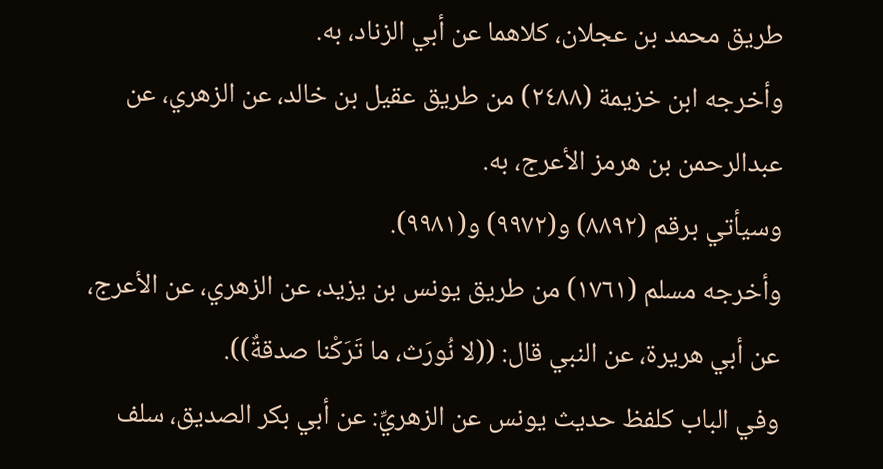طريق محمد بن عجلان، كلاهما عن أبي الزناد، به.
وأخرجه ابن خزيمة (٢٤٨٨) من طريق عقيل بن خالد، عن الزهري، عن
عبدالرحمن بن هرمز الأعرج، به.
وسيأتي برقم (٨٨٩٢) و(٩٩٧٢) و(٩٩٨١).
وأخرجه مسلم (١٧٦١) من طريق يونس بن يزيد، عن الزهري، عن الأعرج،
عن أبي هريرة، عن النبي قال: ((لا نُورَث، ما تَرَكْنا صدقةٌ)).
وفي الباب كلفظ حديث يونس عن الزهريِّ: عن أبي بكر الصديق، سلف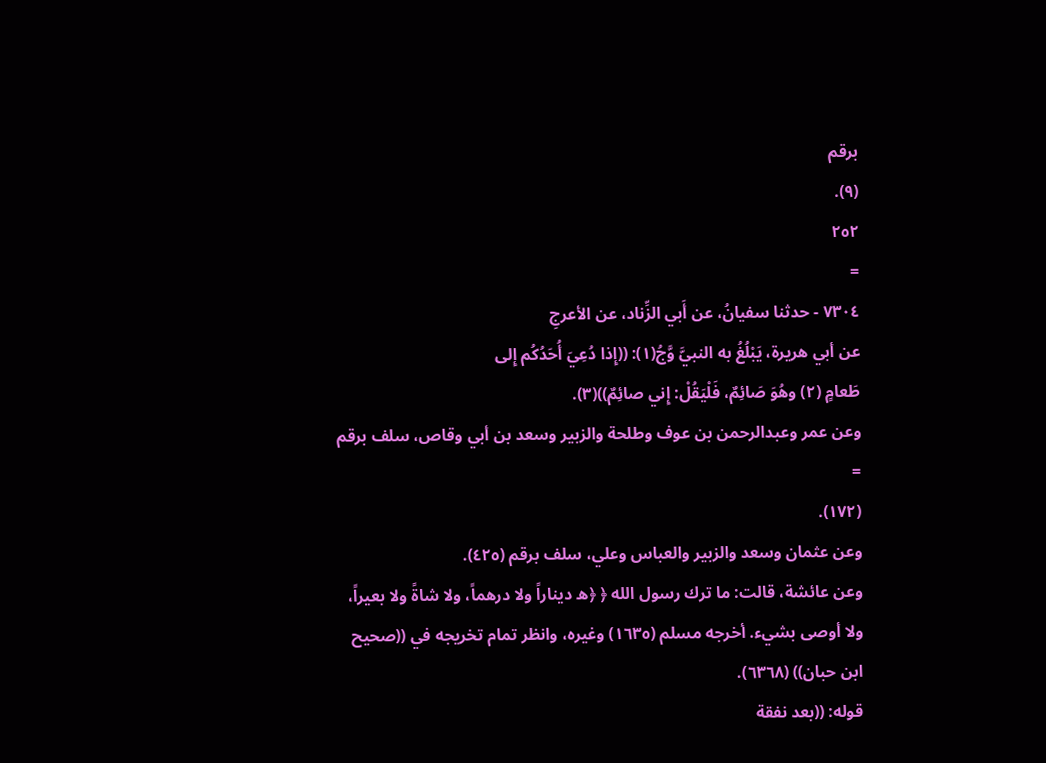برقم
(٩).
٢٥٢
=
٧٣٠٤ - حدثنا سفيانُ، عن أَبي الزِّناد، عن الأعرجِ
عن أبي هريرة، يَبْلُغُ به النبيَّ وَّجُ(١): ((إِذا دُعِيَ أُحَدُكُم إِلى
طَعامٍ (٢) وهُوَ صَائِمٌ، فَلْيَقُلْ: إِني صائِمٌ))(٣).
وعن عمر وعبدالرحمن بن عوف وطلحة والزبير وسعد بن أبي وقاص، سلف برقم
=
(١٧٢).
وعن عثمان وسعد والزبير والعباس وعلي، سلف برقم (٤٢٥).
وعن عائشة، قالت: ما ترك رسول الله ﴿ ﴿ه ديناراً ولا درهماً، ولا شاةً ولا بعيراً،
ولا أوصى بشيء. أخرجه مسلم (١٦٣٥) وغيره، وانظر تمام تخريجه في ((صحيح
ابن حبان)) (٦٣٦٨).
قوله: ((بعد نفقة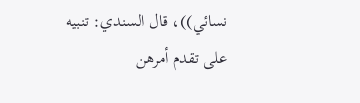نسائي))، قال السندي: تنبيه على تقدم أمرهن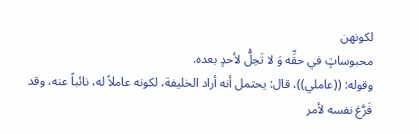لكونهن
محبوساتٍ في حقِّه وَ لا تَحِلُّ لأحدٍ بعده.
وقوله: ((عاملي))، قال: يحتمل أنه أراد الخليفة، لكونه عاملاً له، نائباً عنه، وقد
فَرَّغ نفسه لأمر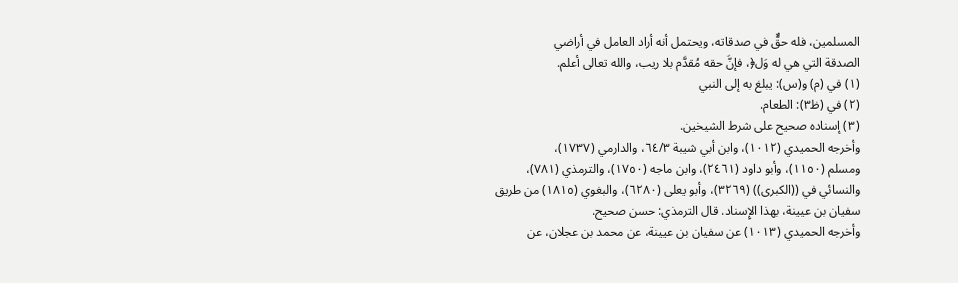المسلمين، فله حقٌّ في صدقاته، ويحتمل أنه أراد العامل في أراضي
الصدقة التي هي له وَل﴿، فإنَّ حقه مُقدَّم بلا ريب، والله تعالى أعلم.
(١) في (م) و(س): يبلغ به إلى النبي
(٢) في (ظ٣): الطعام.
(٣) إسناده صحيح على شرط الشيخين.
وأخرجه الحميدي (١٠١٢)، وابن أبي شيبة ٦٤/٣، والدارمي (١٧٣٧)،
ومسلم (١١٥٠)، وأبو داود (٢٤٦١)، وابن ماجه (١٧٥٠)، والترمذي (٧٨١)،
والنسائي في ((الكبرى)) (٣٢٦٩)، وأبو يعلى (٦٢٨٠)، والبغوي (١٨١٥) من طريق
سفيان بن عيينة، بهذا الإِسناد. قال الترمذي: حسن صحيح.
وأخرجه الحميدي (١٠١٣) عن سفيان بن عيينة، عن محمد بن عجلان، عن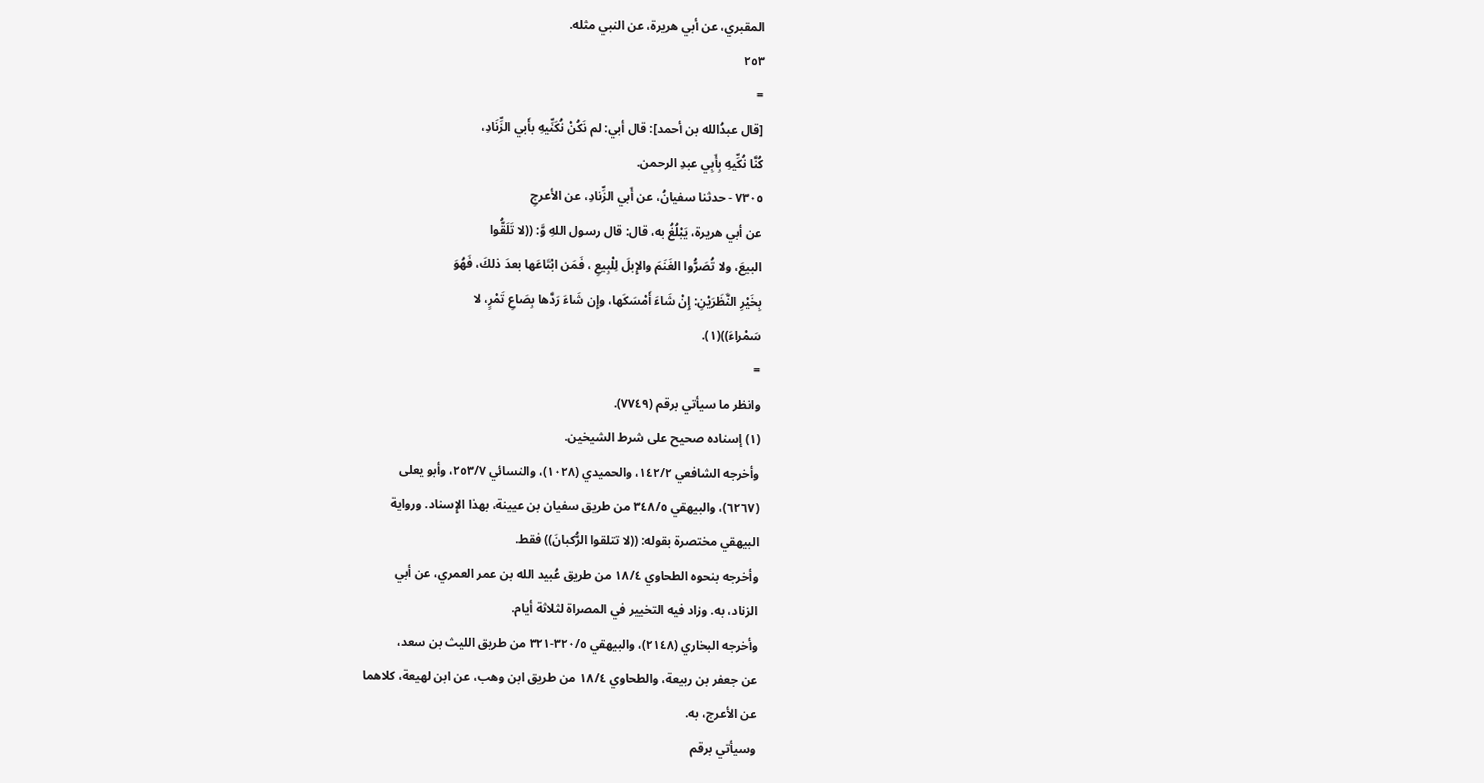المقبري، عن أبي هريرة، عن النبي مثله.
٢٥٣
=
[قال عبدُالله بن أحمد]: قال أبي: لم نَكُنْ نُكَنِّيهِ بأَبي الزِّنَادِ،
كُنَّا نُكِّيهِ بِأَبِي عبدِ الرحمن.
٧٣٠٥ - حدثنا سفيانُ، عن أَبي الزِّنادِ، عن الأعرجِ
عن أبي هريرة، يَبْلُغُ به، قال: قال رسول اللهِ وَّ: ((لا تَلَقُّوا
البيعَ، ولا تُصَرُّوا الغَنَمَ والإِبلَ لِلْبِيعِ ، فَمَن ابْتَاعَها بعدَ ذلكَ، فَهُوَ
بِخَيْرِ النَّظَرَيْنِ: إِنْ شَاءَ أَمْسَكَها، وإِن شَاءَ رَدَّها بِصَاعِ تَمْرٍ، لا
سَمْراءَ))(١).
=
وانظر ما سيأتي برقم (٧٧٤٩).
(١) إسناده صحيح على شرط الشيخين.
وأخرجه الشافعي ١٤٢/٢، والحميدي (١٠٢٨)، والنسائي ٢٥٣/٧، وأبو يعلى
(٦٢٦٧)، والبيهقي ٣٤٨/٥ من طريق سفيان بن عيينة، بهذا الإِسناد. ورواية
البيهقي مختصرة بقوله: ((لا تتلقوا الرُّكبانَ)) فقط.
وأخرجه بنحوه الطحاوي ١٨/٤ من طريق عُبيد الله بن عمر العمري، عن أبي
الزناد، به. وزاد فيه التخيير في المصراة لثلاثة أيام.
وأخرجه البخاري (٢١٤٨)، والبيهقي ٣٢٠/٥-٣٢١ من طريق الليث بن سعد،
عن جعفر بن ربيعة، والطحاوي ١٨/٤ من طريق ابن وهب، عن ابن لهيعة، كلاهما
عن الأعرج، به.
وسيأتي برقم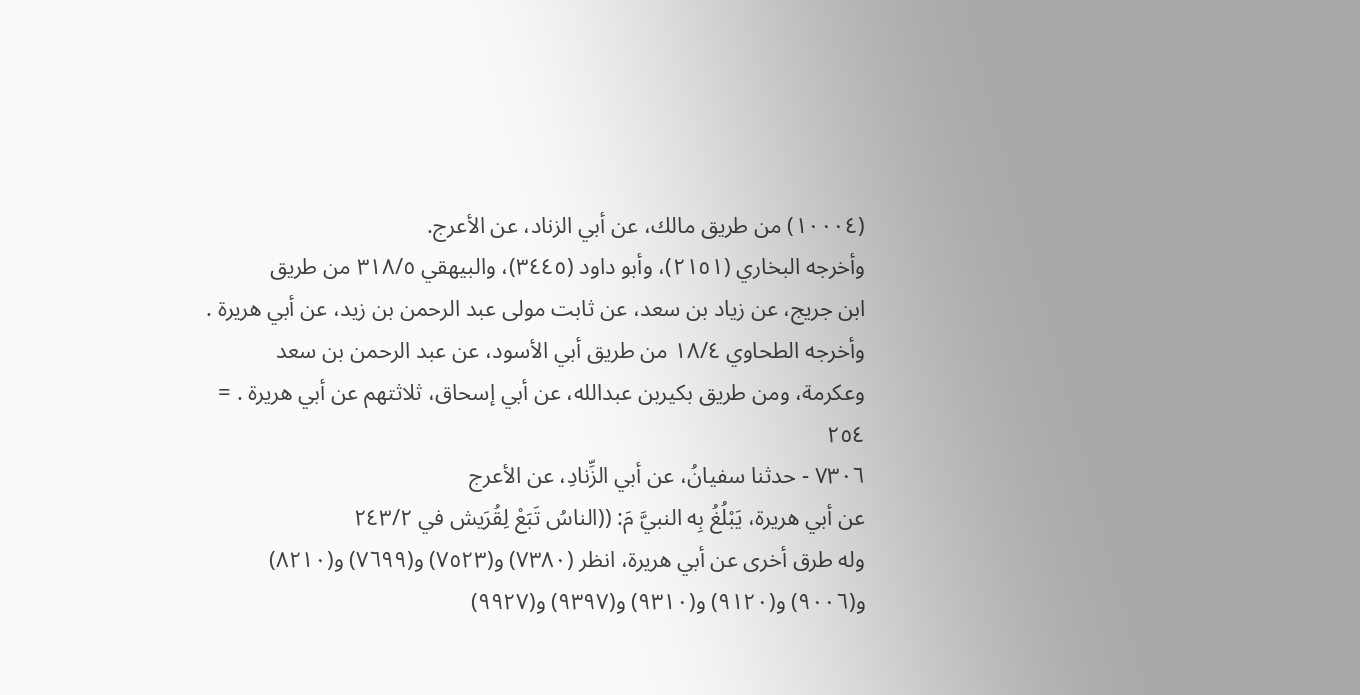(١٠٠٠٤) من طريق مالك، عن أبي الزناد، عن الأعرج.
وأخرجه البخاري (٢١٥١)، وأبو داود (٣٤٤٥)، والبيهقي ٣١٨/٥ من طريق
ابن جريج، عن زياد بن سعد، عن ثابت مولی عبد الرحمن بن زيد، عن أبي هريرة .
وأخرجه الطحاوي ١٨/٤ من طريق أبي الأسود، عن عبد الرحمن بن سعد
وعكرمة، ومن طريق بكيربن عبدالله، عن أبي إسحاق، ثلاثتهم عن أبي هريرة . =
٢٥٤
٧٣٠٦ - حدثنا سفيانُ، عن أبي الزِّنادِ، عن الأعرج
عن أبي هريرة، يَبْلُغُ بِه النبيَّ مَ: ((الناسُ تَبَعْ لِقُرَيش في ٢٤٣/٢
وله طرق أخرى عن أبي هريرة، انظر (٧٣٨٠) و(٧٥٢٣) و(٧٦٩٩) و(٨٢١٠)
و(٩٠٠٦) و(٩١٢٠) و(٩٣١٠) و(٩٣٩٧) و(٩٩٢٧)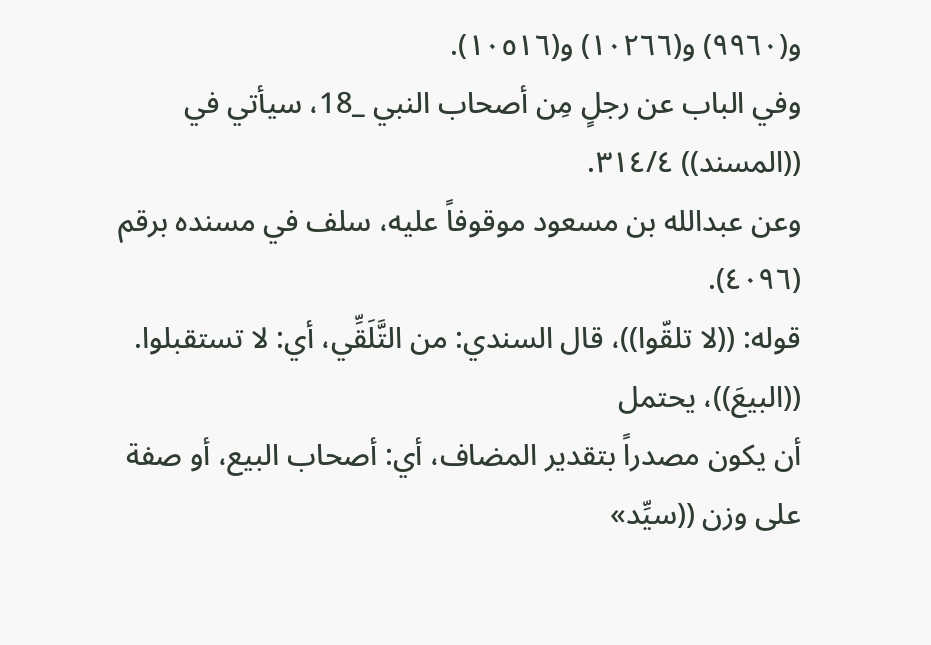و(٩٩٦٠) و(١٠٢٦٦) و(١٠٥١٦).
وفي الباب عن رجلٍ مِن أصحاب النبي _18، سيأتي في ((المسند)) ٣١٤/٤.
وعن عبدالله بن مسعود موقوفاً عليه، سلف في مسنده برقم (٤٠٩٦).
قوله: ((لا تلقّوا))، قال السندي: من التَّلَقِّي، أي: لا تستقبلوا. ((البيعَ))، يحتمل
أن يكون مصدراً بتقدير المضاف، أي: أصحاب البيع، أو صفة على وزن ((سيِّد»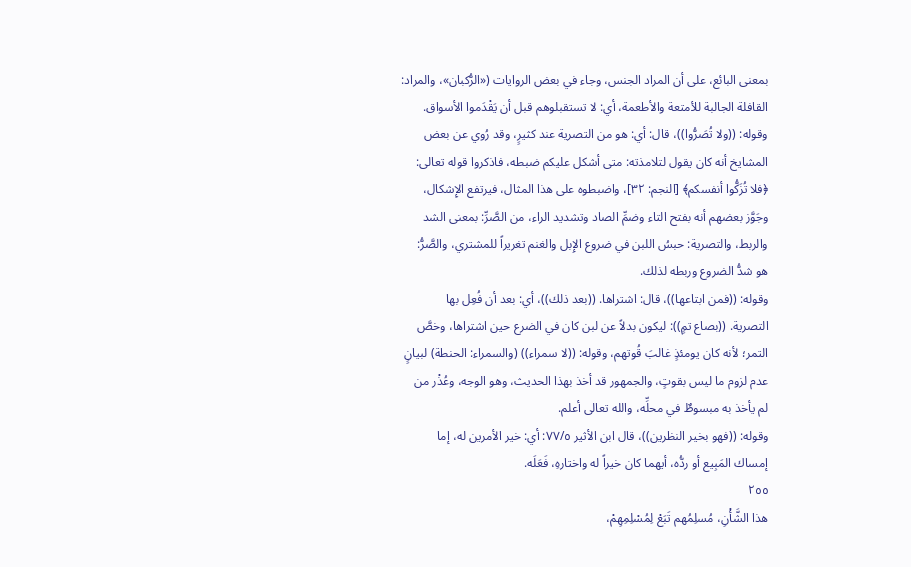بمعنى البائع، على أن المراد الجنس، وجاء في بعض الروايات («الرُّكبان»، والمراد:
القافلة الجالبة للأمتعة والأطعمة، أي: لا تستقبلوهم قبل أن يَقْدَموا الأسواق.
وقوله: ((ولا تُصَرُّوا))، قال: أي: هو من التصریة عند كثيرٍ، وقد رُوي عن بعض
المشايخ أنه كان يقول لتلامذته: متى أشكل عليكم ضبطه، فاذكروا قوله تعالى:
﴿فلا تُزَكُّوا أنفسكم﴾ [النجم: ٣٢]، واضبطوه على هذا المثال، فيرتفع الإِشكال،
وجَوَّز بعضهم أنه بفتح التاء وضمِّ الصاد وتشديد الراء، من الصَّرِّ: بمعنى الشد
والربط، والتصرية: حبسُ اللبن في ضروع الإِبل والغنم تغريراً للمشتري، والصَّرُّ:
هو شدُّ الضروع وربطه لذلك.
وقوله: ((فمن ابتاعها))، قال: اشتراها. ((بعد ذلك))، أي: بعد أن فُعِل بها
التصرية. ((بصاع تمٍ)): ليكون بدلاً عن لبن كان في الضرع حين اشتراها، وخصَّ
التمر؛ لأنه كان يومئذٍ غالبَ قُوتهم، وقوله: ((لا سمراء)) (والسمراء: الحنطة) لبيانٍ
عدم لزوم ما ليس بقوتٍ، والجمهور قد أخذ بهذا الحديث، وهو الوجه، وعُذْر من
لم يأخذ به مبسوطٌ في محلِّه، والله تعالى أعلم.
وقوله: ((فهو بخير النظرين))، قال ابن الأثير ٧٧/٥: أي: خير الأمرين له، إما
إمساك المَبِيع أو ردُّه، أيهما كان خيراً له واختارهِ، فَعَلَه.
٢٥٥
هذا الشَّأْنِ، مُسلِمُهم تَبَعْ لِمُسْلِمِهِمْ،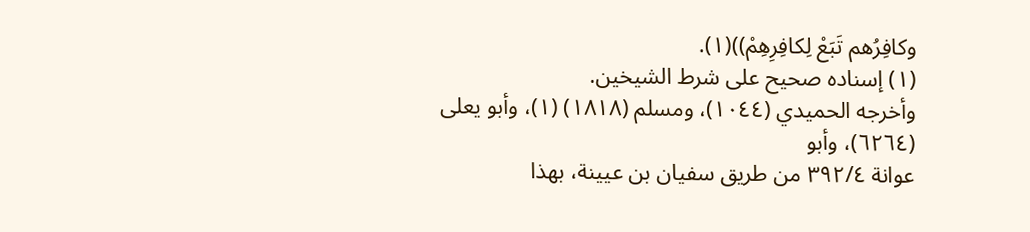وكافِرُهم تَبَعْ لِكافِرِهِمْ))(١).
(١) إسناده صحيح على شرط الشيخين.
وأخرجه الحميدي (١٠٤٤)، ومسلم (١٨١٨) (١)، وأبو يعلى (٦٢٦٤)، وأبو
عوانة ٣٩٢/٤ من طريق سفيان بن عيينة، بهذا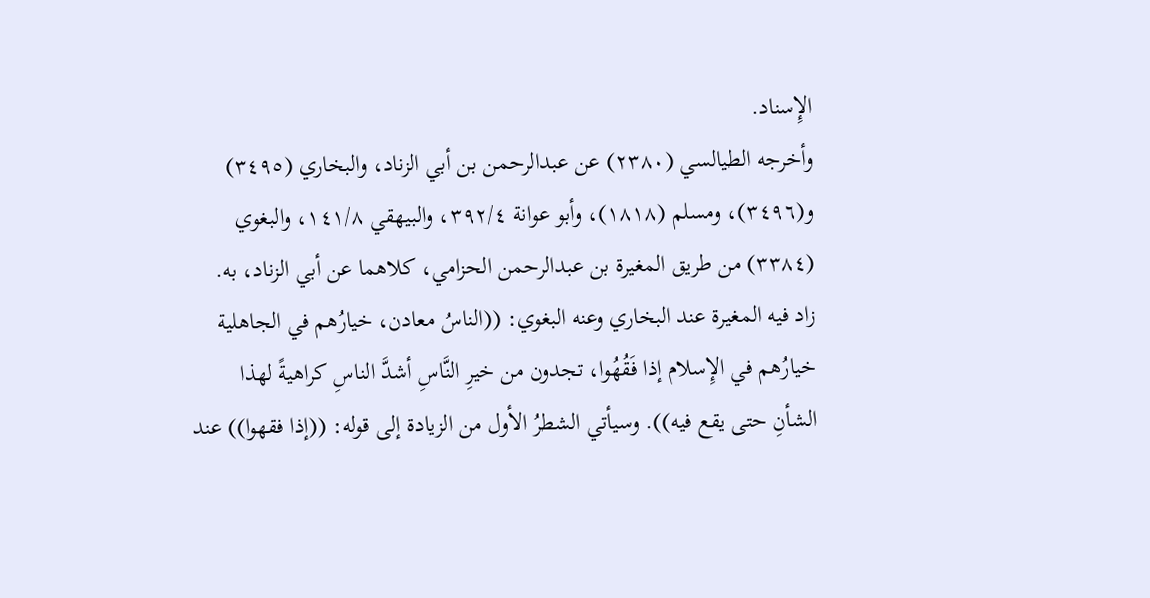الإِسناد.
وأخرجه الطيالسي (٢٣٨٠) عن عبدالرحمن بن أبي الزناد، والبخاري (٣٤٩٥)
و(٣٤٩٦)، ومسلم (١٨١٨)، وأبو عوانة ٣٩٢/٤، والبيهقي ١٤١/٨، والبغوي
(٣٣٨٤) من طريق المغيرة بن عبدالرحمن الحزامي، كلاهما عن أبي الزناد، به.
زاد فيه المغيرة عند البخاري وعنه البغوي: ((الناسُ معادن، خيارُهم في الجاهلية
خيارُهم في الإِسلام إذا فَقُهُوا، تجدون من خيرِ النَّاسِ أشدَّ الناسِ كراهيةً لهذا
الشأنِ حتى يقع فيه)). وسيأتي الشطرُ الأول من الزيادة إلى قوله: ((إذا فقهوا)) عند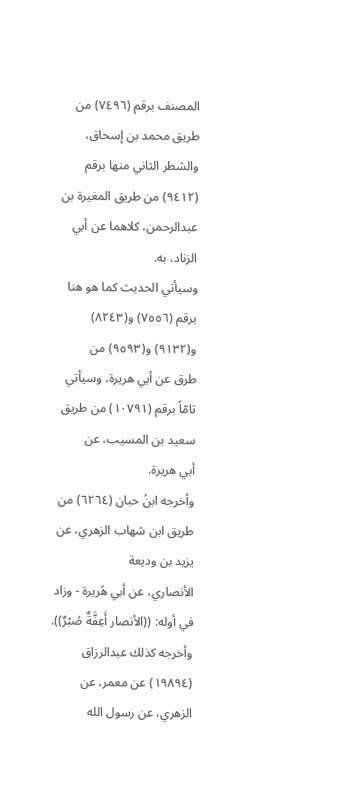المصنف برقم (٧٤٩٦) من طريق محمد بن إسحاق، والشطر الثاني منها برقم
(٩٤١٢) من طريق المغيرة بن عبدالرحمن، كلاهما عن أبي الزناد، به.
وسيأتي الحديث كما هو هنا برقم (٧٥٥٦) و(٨٢٤٣) و(٩١٣٢) و(٩٥٩٣) من
طرق عن أبي هريرة، وسيأتي تامّاً برقم (١٠٧٩١) من طريق سعيد بن المسيب، عن
أبي هريرة.
وأخرجه ابنُ حبان (٦٢٦٤) من طريق ابن شهاب الزهري، عن يزيد بن وديعة
الأنصاري، عن أبي هُريرة - وزاد في أوله: ((الأنصار أَعِفَّةٌ صُبْرٌ)).
وأخرجه كذلك عبدالرزاق (١٩٨٩٤) عن معمر، عن الزهري، عن رسول الله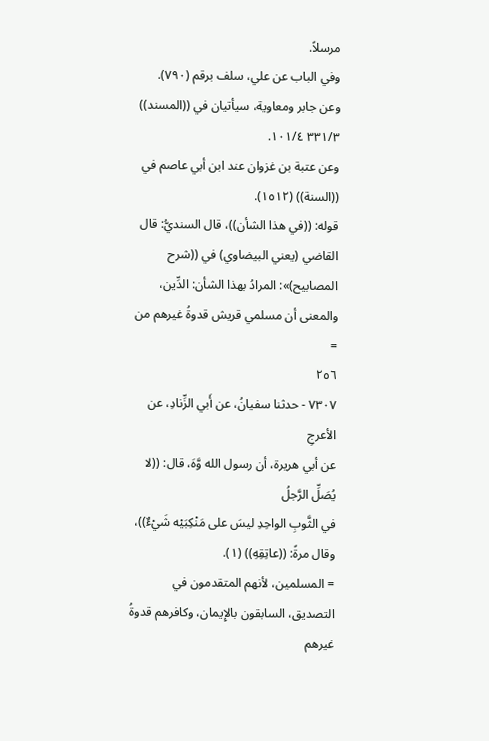مرسلاً.
وفي الباب عن علي، سلف برقم (٧٩٠).
وعن جابر ومعاوية، سيأتيان في ((المسند)) ٣٣١/٣ ١٠١/٤.
وعن عتبة بن غزوان عند ابن أبي عاصم في ((السنة)) (١٥١٢).
قوله: ((في هذا الشأن))، قال السنديُّ: قال القاضي (يعني البيضاوي) في ((شرح
المصابيح)»: المرادُ بهذا الشأن: الدِّين، والمعنى أن مسلمي قريش قدوةُ غيرهم من =
٢٥٦
٧٣٠٧ - حدثنا سفيانُ، عن أَبي الزِّنادِ، عن الأعرجِ
عن أبي هريرة، أن رسول الله وَّهَ، قال: ((لا يُصَلِّ الرَّجلُ
في الثَّوبِ الواحِدِ ليسَ على مَنْكِبَيْه شَيْءٌ))، وقال مرةً: ((عاتِقِهِ)) (١).
= المسلمين، لأنهم المتقدمون في التصديق، السابقون بالإِيمان، وكافرهم قدوةُ غيرهم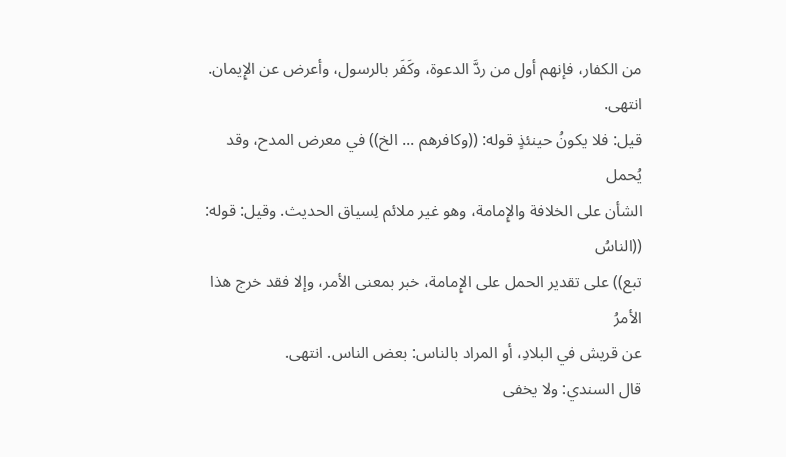من الكفار، فإنهم أول من ردَّ الدعوة، وكَفَر بالرسول، وأعرض عن الإِيمان. انتهى.
قيل: فلا يكونُ حينئذٍ قوله: ((وكافرهم ... الخ)) في معرض المدح، وقد يُحمل
الشأن على الخلافة والإِمامة، وهو غير ملائم لِسياق الحديث. وقيل: قوله: ((الناسُ
تبع)) على تقدير الحمل على الإِمامة، خبر بمعنى الأمر، وإلا فقد خرج هذا الأمرُ
عن قريش في البلادِ، أو المراد بالناس: بعض الناس. انتهى.
قال السندي: ولا يخفى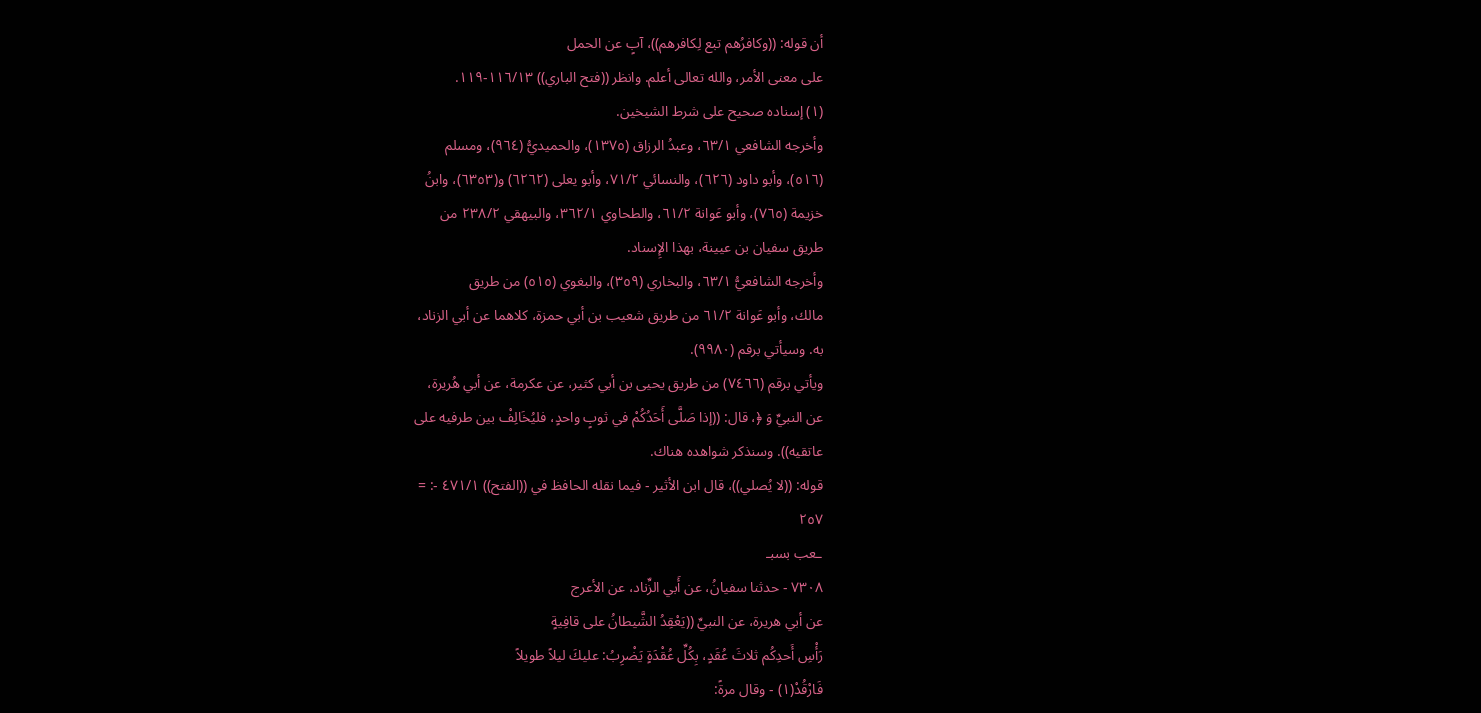أن قوله: ((وكافرُهم تبع لِكافرهم))، آبٍ عن الحمل
على معنى الأمر، والله تعالى أعلم. وانظر ((فتح الباري)) ١١٦/١٣-١١٩.
(١) إسناده صحيح على شرط الشيخين.
وأخرجه الشافعي ٦٣/١، وعبدُ الرزاق (١٣٧٥)، والحميديُّ (٩٦٤)، ومسلم
(٥١٦)، وأبو داود (٦٢٦)، والنسائي ٧١/٢، وأبو يعلى (٦٢٦٢) و(٦٣٥٣)، وابنُ
خزيمة (٧٦٥)، وأبو عَوانة ٦١/٢، والطحاوي ٣٦٢/١، والبيهقي ٢٣٨/٢ من
طريق سفيان بن عيينة، بهذا الإِسناد.
وأخرجه الشافعيُّ ٦٣/١، والبخاري (٣٥٩)، والبغوي (٥١٥) من طريق
مالك، وأبو عَوانة ٦١/٢ من طريق شعيب بن أبي حمزة، كلاهما عن أبي الزناد،
به. وسيأتي برقم (٩٩٨٠).
ويأتي برقم (٧٤٦٦) من طريق يحيى بن أبي كثير، عن عكرمة، عن أبي هُريرة،
عن النبيِّ وَ ﴿، قال: ((إذا صَلَّى أَحَدُكُمْ في ثوبٍ واحدٍ، فليُخَالِفْ بين طرفيه على
عاتقيه)). وسنذكر شواهده هناك.
قوله: ((لا يُصلي))، قال ابن الأثير - فيما نقله الحافظ في ((الفتح)) ٤٧١/١ -: =
٢٥٧
ـعب بسبـ
٧٣٠٨ - حدثنا سفيانُ، عن أَبي الزِّناد، عن الأعرج
عن أبي هريرة، عن النبيِّ ((يَعْقِدُ الشَّيطانُ على قافِيةٍ
رَأْسِ أَحدِكُم ثلاثَ عُقَدٍ، بِكُلِّ عُقْدَةٍ يَضْرِبُ: عليكَ ليلاً طويلاً
فَارْقُدْ(١) - وقال مرةً: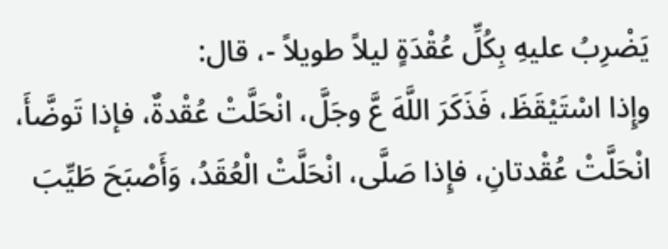يَضْرِبُ عليهِ بِكُلِّ عُقْدَةٍ ليلاً طويلاً -، قال:
وإِذا اسْتَيْقَظَ، فَذَكَرَ اللَّهَ عَّ وجَلَّ، انْحَلَّتْ عُقْدةٌ، فإذا تَوضَّأَ،
انْحَلَّتْ عُقْدتانِ، فإِذا صَلَّى، انْحَلَّتْ الْعُقَدُ، وَأَصْبَحَ طَيِّبَ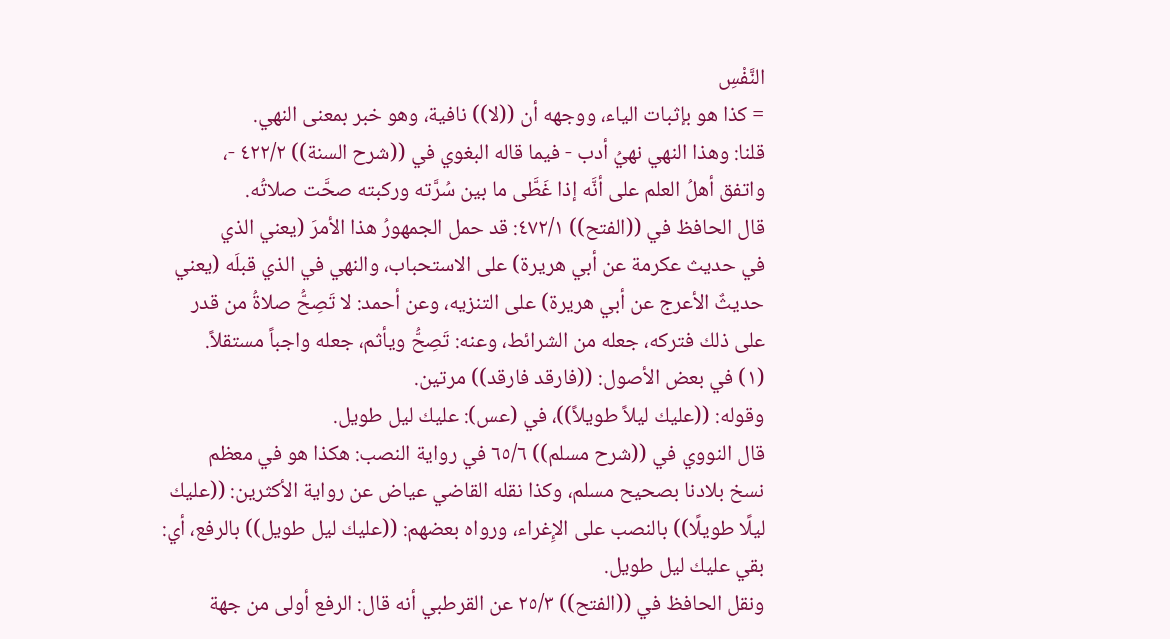النَّفْسِ
= كذا هو بإثبات الياء، ووجهه أن ((لا)) نافية، وهو خبر بمعنى النهي.
قلنا: وهذا النهي نهيُ أدب - فيما قاله البغوي في ((شرح السنة)) ٤٢٢/٢ -،
واتفق أهلُ العلم على أنَّه إذا غَطَّى ما بين سُرَّته وركبته صحَّت صلاتُه.
قال الحافظ في ((الفتح)) ٤٧٢/١: قد حمل الجمهورُ هذا الأمرَ (يعني الذي
في حديث عكرمة عن أبي هريرة) على الاستحباب، والنهي في الذي قبلَه (يعني
حديثٌ الأعرج عن أبي هريرة) على التنزيه، وعن أحمد: لا تَصِحُّ صلاةُ من قدر
على ذلك فتركه، جعله من الشرائط، وعنه: تَصِحُّ ويأثم، جعله واجباً مستقلاً.
(١) في بعض الأصول: ((فارقد فارقد)) مرتين.
وقوله: ((عليك ليلاً طويلاً))، في (عس): عليك ليل طويل.
قال النووي في ((شرح مسلم)) ٦٥/٦ في رواية النصب: هكذا هو في معظم
نسخ بلادنا بصحيح مسلم، وكذا نقله القاضي عياض عن رواية الأكثرين: ((عليك
ليلًا طويلًا)) بالنصب على الإِغراء، ورواه بعضهم: ((عليك ليل طويل)) بالرفع، أي:
بقي عليك ليل طويل.
ونقل الحافظ في ((الفتح)) ٢٥/٣ عن القرطبي أنه قال: الرفع أولى من جهة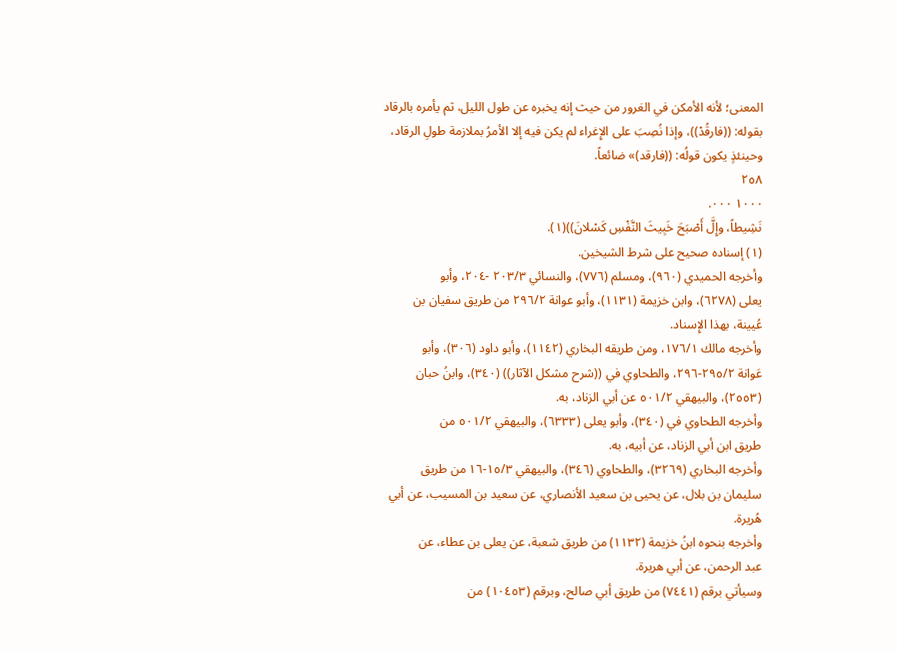المعنى؛ لأنه الأمكن في الغرور من حيث إنه يخبره عن طول الليل، ثم يأمره بالرقاد
بقوله: ((فارقُدْ))، وإذا نُصِبَ على الإِغراء لم يكن فيه إلا الأمرُ بملازمة طولِ الرقاد،
وحينئذٍ يكون قولُه: ((فارقد)» ضائعاً.
٢٥٨
١٠٠٠ ٠٠٠.
نَشِيطاً، وإِلَّ أَصْبَحَ خَبِيثَ النَّفْسِ كَسْلانَ))(١).
(١) إسناده صحيح على شرط الشيخين.
وأخرجه الحميدي (٩٦٠)، ومسلم (٧٧٦)، والنسائي ٢٠٣/٣ -٢٠٤، وأبو
يعلى (٦٢٧٨)، وابن خزيمة (١١٣١)، وأبو عوانة ٢٩٦/٢ من طريق سفيان بن
عُيينة، بهذا الإِسناد.
وأخرجه مالك ١٧٦/١، ومن طريقه البخاري (١١٤٢)، وأبو داود (٣٠٦)، وأبو
عَوانة ٢٩٥/٢-٢٩٦، والطحاوي في ((شرح مشكل الآثار)) (٣٤٠)، وابنُ حبان
(٢٥٥٣)، والبيهقي ٥٠١/٢ عن أبي الزناد، به.
وأخرجه الطحاوي في (٣٤٠)، وأبو يعلى (٦٣٣٣)، والبيهقي ٥٠١/٢ من
طريق ابن أبي الزناد، عن أبيه، به.
وأخرجه البخاري (٣٢٦٩)، والطحاوي (٣٤٦)، والبيهقي ١٥/٣-١٦ من طريق
سليمان بن بلال، عن يحيى بن سعيد الأنصاري، عن سعيد بن المسيب، عن أبي
هُريرة.
وأخرجه بنحوه ابنُ خزيمة (١١٣٢) من طريق شعبة، عن يعلى بن عطاء، عن
عبد الرحمن، عن أبي هريرة.
وسيأتي برقم (٧٤٤١) من طريق أبي صالح، وبرقم (١٠٤٥٣) من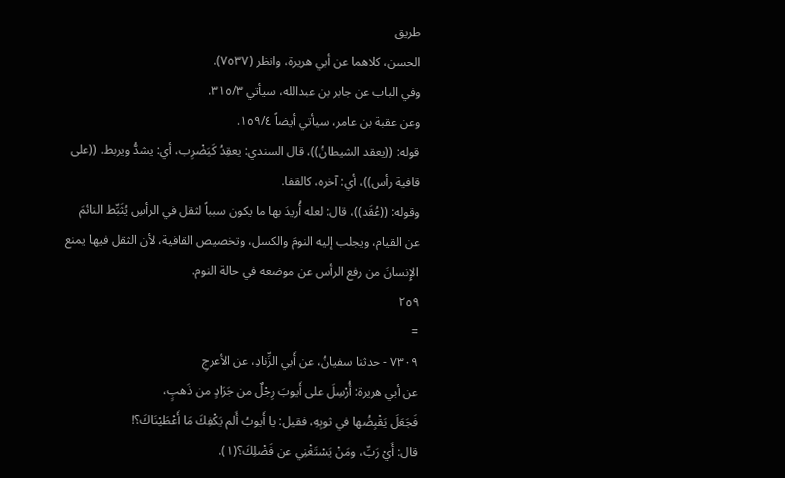طريق
الحسن، كلاهما عن أبي هريرة، وانظر (٧٥٣٧).
وفي الباب عن جابر بن عبدالله، سيأتي ٣١٥/٣.
وعن عقبة بن عامر، سيأتي أيضاً ١٥٩/٤.
قوله: ((يعقد الشيطانُ))، قال السندي: يعقِدُ كَيَضْرِب، أي: يشدُّ ويربط. ((على
قافية رأس))، أي: آخره، كالقفا.
وقوله: ((عُقَد))، قال: لعله أُريدَ بها ما يكون سبباً لثقل في الرأسِ يُثَبِّط النائمَ
عن القيام، ويجلب إليه النومَ والكسل، وتخصيص القافية، لأن الثقل فيها يمنع
الإِنسانَ من رفع الرأس عن موضعه في حالة النوم.
٢٥٩
=
٧٣٠٩ - حدثنا سفيانُ، عن أَبي الزِّنادِ، عن الأعرجِ
عن أبي هريرة: أُرْسِلَ على أَيوبَ رِجْلٌ من جَرَادٍ من ذَهبٍ،
فَجَعَلَ يَقْبِضُها في ثوبِهِ، فقيل: يا أَيوبُ أَلم يَكْفِكَ مَا أَعْطَيْنَاكَ؟!
قال: أَيْ رَبِّ، ومَنْ يَسْتَغْنِي عن فَضْلِكَ؟(١).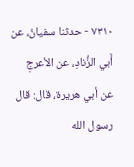٧٣١٠ - حدثنا سفيانُ، عن أَبي الزُّنادِ، عن الأعرجِ
عن أبي هريرة، قال: قال رسول الله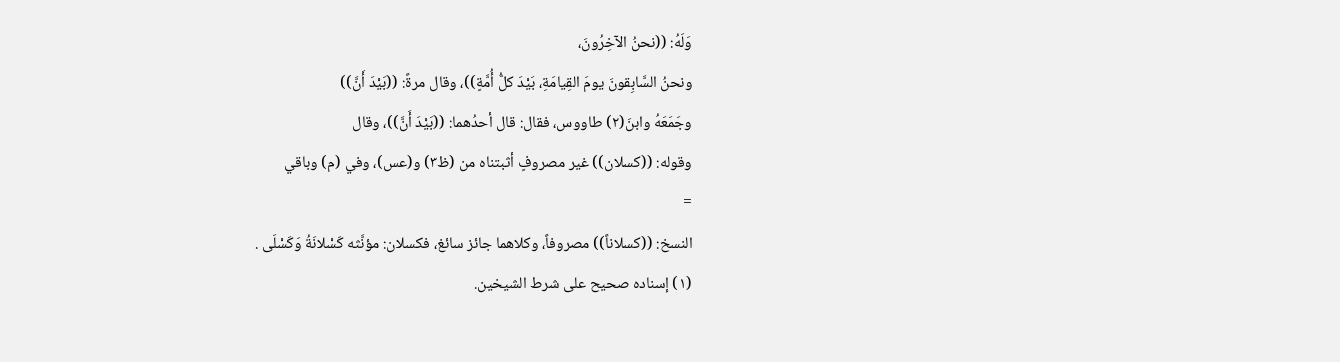وَلَهُ: ((نحنُ الآخِرُونَ،
ونحنُ السَّابِقونَ يومَ القِيامَةِ، بَيْدَ كلُّ أُمَّةٍ))، وقال مرةً: ((بَيْدَ أَنَّ))
وجَمَعَهُ وابنَ(٢) طاووس، فقال: قال أحدُهما: ((بَيْدَ أَنَّ))، وقال
وقوله: ((كسلان)) غير مصروفٍ أثبتناه من (ظ٣) و(عس)، وفي (م) وباقي
=
النسخ: ((كسلاناً)) مصروفاً، وكلاهما جائز سائغ، فكسلان: مؤنَّثه كَسْلانَةُ وَكَسْلَی .
(١) إسناده صحيح على شرط الشيخين.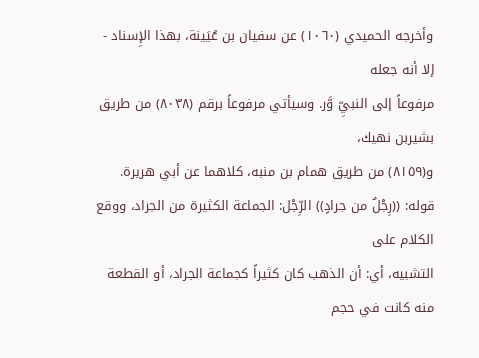وأخرجه الحميدي (١٠٦٠) عن سفيان بن عُيَينة، بهذا الإِسناد - إلا أنه جعله
مرفوعاً إلى النبيِّ وَّر. وسيأتي مرفوعاً برقم (٨٠٣٨) من طريق بشيربن نهيك،
و(٨١٥٩) من طريق همام بن منبه، كلاهما عن أبي هريرة.
قوله: ((رِجْلٌ من جرادٍ)) الرِّجْل: الجماعة الكثيرة من الجراد، ووقع الكلام على
التشبيه، أي: أن الذهب كان كثيراً كجماعة الجراد، أو القطعة منه كانت في حجم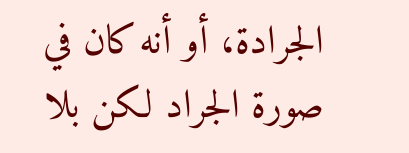الجرادة، أو أنه كان في صورة الجراد لكن بلا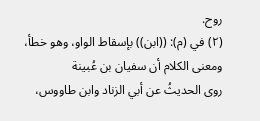روح.
(٢) في (م): ((ابن)) بإسقاط الواو، وهو خطأ، ومعنى الكلام أن سفيان بن عُبينة
روى الحديثُ عن أبي الزناد وابن طاووس،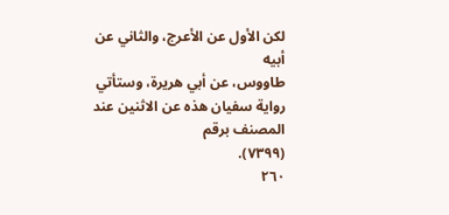لكن الأول عن الأعرج، والثاني عن أبيه
طاووس، عن أبي هريرة، وستأتي رواية سفيان هذه عن الاثنين عند المصنف برقم
(٧٣٩٩).
٢٦٠